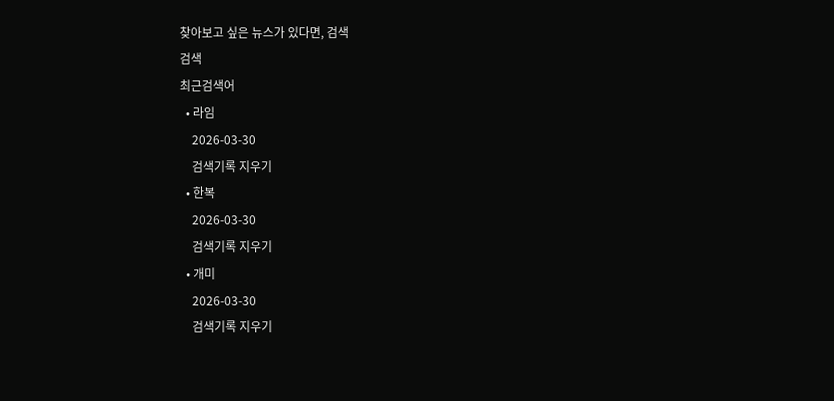찾아보고 싶은 뉴스가 있다면, 검색
검색
최근검색어
  • 라임
    2026-03-30
    검색기록 지우기
  • 한복
    2026-03-30
    검색기록 지우기
  • 개미
    2026-03-30
    검색기록 지우기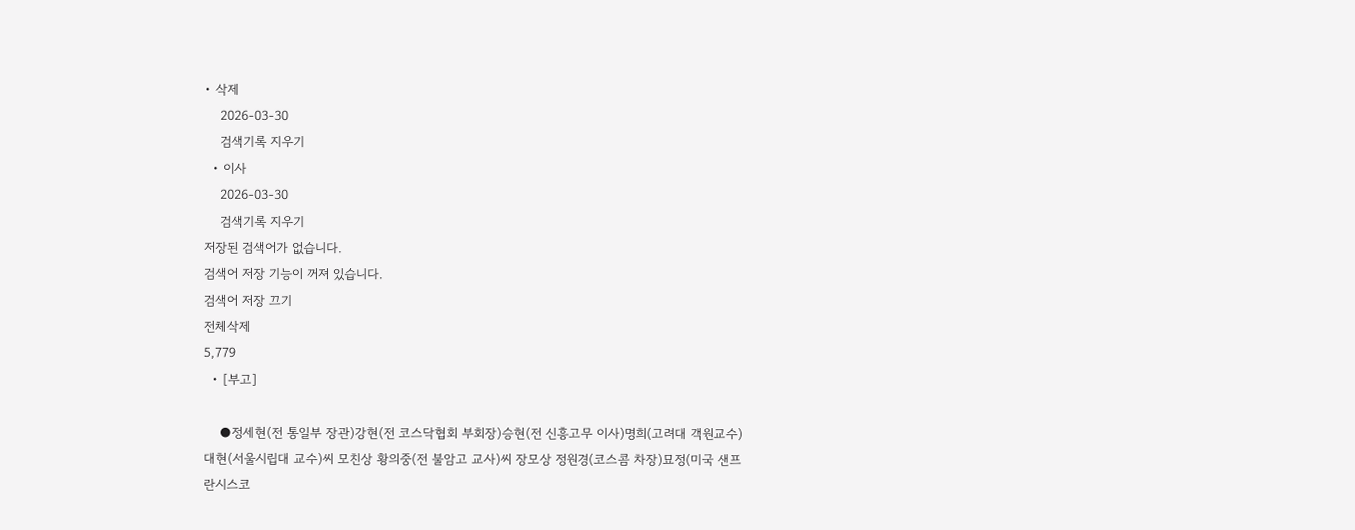• 삭제
    2026-03-30
    검색기록 지우기
  • 이사
    2026-03-30
    검색기록 지우기
저장된 검색어가 없습니다.
검색어 저장 기능이 꺼져 있습니다.
검색어 저장 끄기
전체삭제
5,779
  • [부고]

    ●정세현(전 통일부 장관)강현(전 코스닥협회 부회장)승현(전 신흥고무 이사)명희(고려대 객원교수)대현(서울시립대 교수)씨 모친상 황의중(전 불암고 교사)씨 장모상 정원경(코스콤 차장)묘정(미국 샌프란시스코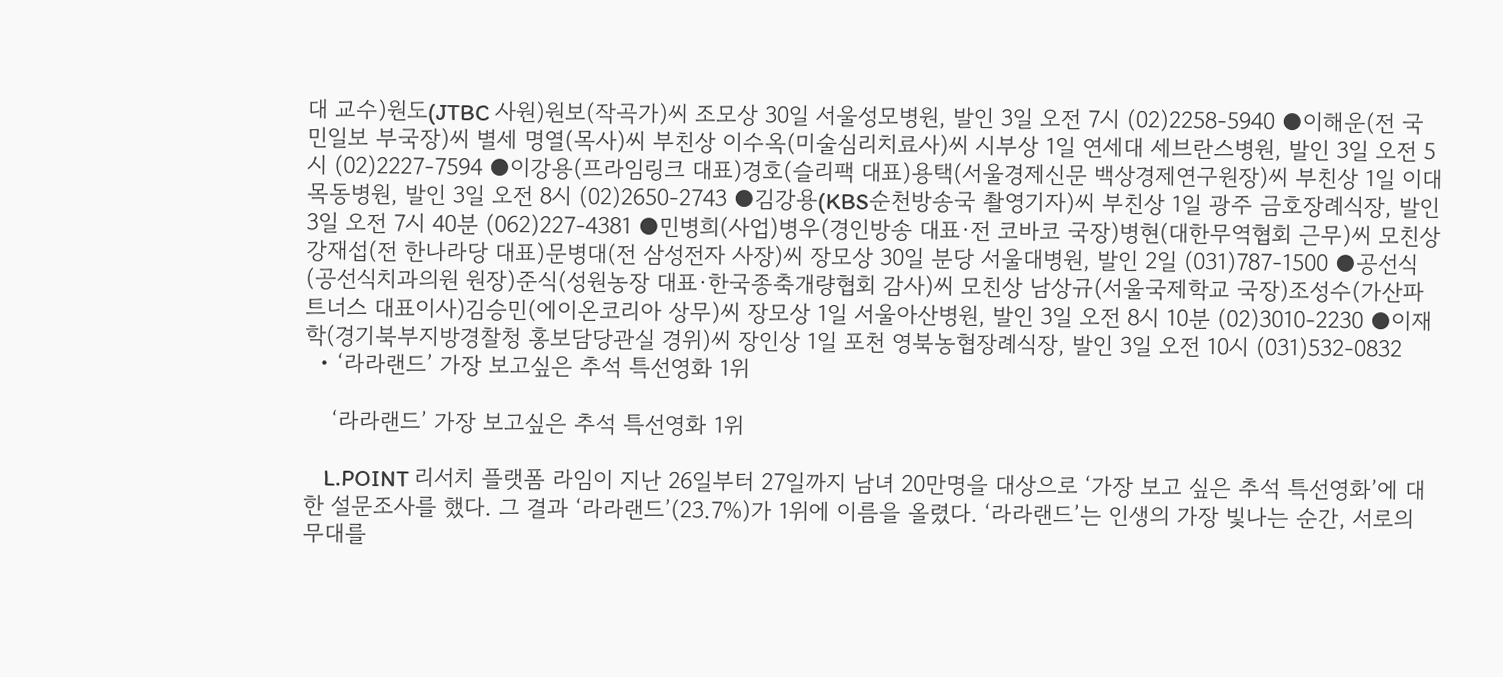대 교수)원도(JTBC 사원)원보(작곡가)씨 조모상 30일 서울성모병원, 발인 3일 오전 7시 (02)2258-5940 ●이해운(전 국민일보 부국장)씨 별세 명열(목사)씨 부친상 이수옥(미술심리치료사)씨 시부상 1일 연세대 세브란스병원, 발인 3일 오전 5시 (02)2227-7594 ●이강용(프라임링크 대표)경호(슬리팩 대표)용택(서울경제신문 백상경제연구원장)씨 부친상 1일 이대목동병원, 발인 3일 오전 8시 (02)2650-2743 ●김강용(KBS순천방송국 촬영기자)씨 부친상 1일 광주 금호장례식장, 발인 3일 오전 7시 40분 (062)227-4381 ●민병희(사업)병우(경인방송 대표·전 코바코 국장)병현(대한무역협회 근무)씨 모친상 강재섭(전 한나라당 대표)문병대(전 삼성전자 사장)씨 장모상 30일 분당 서울대병원, 발인 2일 (031)787-1500 ●공선식(공선식치과의원 원장)준식(성원농장 대표·한국종축개량협회 감사)씨 모친상 남상규(서울국제학교 국장)조성수(가산파트너스 대표이사)김승민(에이온코리아 상무)씨 장모상 1일 서울아산병원, 발인 3일 오전 8시 10분 (02)3010-2230 ●이재학(경기북부지방경찰청 홍보담당관실 경위)씨 장인상 1일 포천 영북농협장례식장, 발인 3일 오전 10시 (031)532-0832
  • ‘라라랜드’ 가장 보고싶은 추석 특선영화 1위

    ‘라라랜드’ 가장 보고싶은 추석 특선영화 1위

    L.POINT 리서치 플랫폼 라임이 지난 26일부터 27일까지 남녀 20만명을 대상으로 ‘가장 보고 싶은 추석 특선영화’에 대한 설문조사를 했다. 그 결과 ‘라라랜드’(23.7%)가 1위에 이름을 올렸다. ‘라라랜드’는 인생의 가장 빛나는 순간, 서로의 무대를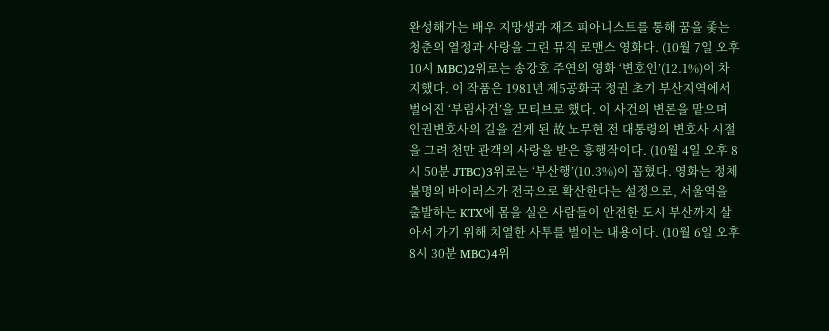완성해가는 배우 지망생과 재즈 피아니스트를 통해 꿈을 좇는 청춘의 열정과 사랑을 그린 뮤직 로맨스 영화다. (10월 7일 오후 10시 MBC)2위로는 송강호 주연의 영화 ‘변호인’(12.1%)이 차지했다. 이 작품은 1981년 제5공화국 정권 초기 부산지역에서 벌어진 ‘부림사건’을 모티브로 했다. 이 사건의 변론을 맡으며 인권변호사의 길을 걷게 된 故 노무현 전 대통령의 변호사 시절을 그려 천만 관객의 사랑을 받은 흥행작이다. (10월 4일 오후 8시 50분 JTBC)3위로는 ‘부산행’(10.3%)이 꼽혔다. 영화는 정체불명의 바이러스가 전국으로 확산한다는 설정으로, 서울역을 출발하는 KTX에 몸을 실은 사람들이 안전한 도시 부산까지 살아서 가기 위해 치열한 사투를 벌이는 내용이다. (10월 6일 오후 8시 30분 MBC)4위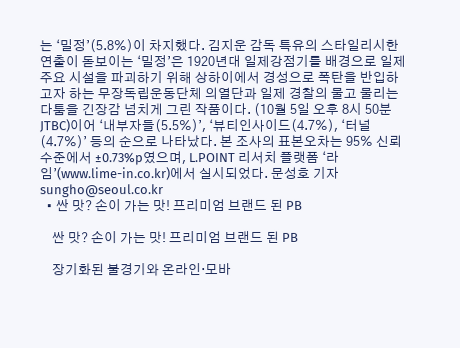는 ‘밀정’(5.8%)이 차지했다. 김지운 감독 특유의 스타일리시한 연출이 돋보이는 ‘밀정’은 1920년대 일제강점기를 배경으로 일제 주요 시설을 파괴하기 위해 상하이에서 경성으로 폭탄을 반입하고자 하는 무장독립운동단체 의열단과 일제 경찰의 물고 물리는 다툼을 긴장감 넘치게 그린 작품이다. (10월 5일 오후 8시 50분 JTBC)이어 ‘내부자들(5.5%)’, ‘뷰티인사이드(4.7%), ‘터널(4.7%)’ 등의 순으로 나타났다. 본 조사의 표본오차는 95% 신뢰수준에서 ±0.73%p였으며, L.POINT 리서치 플랫폼 ‘라임’(www.lime-in.co.kr)에서 실시되었다. 문성호 기자 sungho@seoul.co.kr
  • 싼 맛? 손이 가는 맛! 프리미엄 브랜드 된 PB

    싼 맛? 손이 가는 맛! 프리미엄 브랜드 된 PB

    장기화된 불경기와 온라인·모바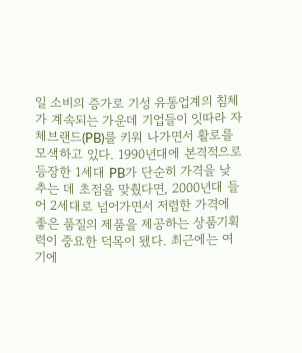일 소비의 증가로 기성 유통업계의 침체가 계속되는 가운데 기업들이 잇따라 자체브랜드(PB)를 키워 나가면서 활로를 모색하고 있다. 1990년대에 본격적으로 등장한 1세대 PB가 단순히 가격을 낮추는 데 초점을 맞췄다면, 2000년대 들어 2세대로 넘어가면서 저렴한 가격에 좋은 품질의 제품을 제공하는 상품기획력이 중요한 덕목이 됐다. 최근에는 여기에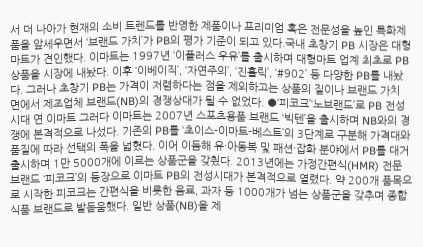서 더 나아가 현재의 소비 트렌드를 반영한 제품이나 프리미엄 혹은 전문성을 높인 특화제품을 앞세우면서 ‘브랜드 가치’가 PB의 평가 기준이 되고 있다.국내 초창기 PB 시장은 대형마트가 견인했다. 이마트는 1997년 ‘이플러스 우유’를 출시하며 대형마트 업계 최초로 PB 상품을 시장에 내놨다. 이후 ‘이베이직’, ‘자연주의’, ‘진홀릭’, ‘#902’ 등 다양한 PB를 내놨다. 그러나 초창기 PB는 가격이 저렴하다는 점을 제외하고는 상품의 질이나 브랜드 가치 면에서 제조업체 브랜드(NB)의 경쟁상대가 될 수 없었다. ●‘피코크’‘노브랜드’로 PB 전성시대 연 이마트 그러다 이마트는 2007년 스포츠용품 브랜드 ‘빅텐’을 출시하며 NB와의 경쟁에 본격적으로 나섰다. 기존의 PB를 ‘초이스-이마트-베스트’의 3단계로 구분해 가격대와 품질에 따라 선택의 폭을 넓혔다. 이어 이듬해 유·아동복 및 패션·잡화 분야에서 PB를 대거 출시하며 1만 5000개에 이르는 상품군을 갖췄다. 2013년에는 가정간편식(HMR) 전문 브랜드 ‘피코크’의 등장으로 이마트 PB의 전성시대가 본격적으로 열렸다. 약 200개 품목으로 시작한 피코크는 간편식을 비롯한 음료, 과자 등 1000개가 넘는 상품군을 갖추며 종합 식품 브랜드로 발돋움했다. 일반 상품(NB)을 제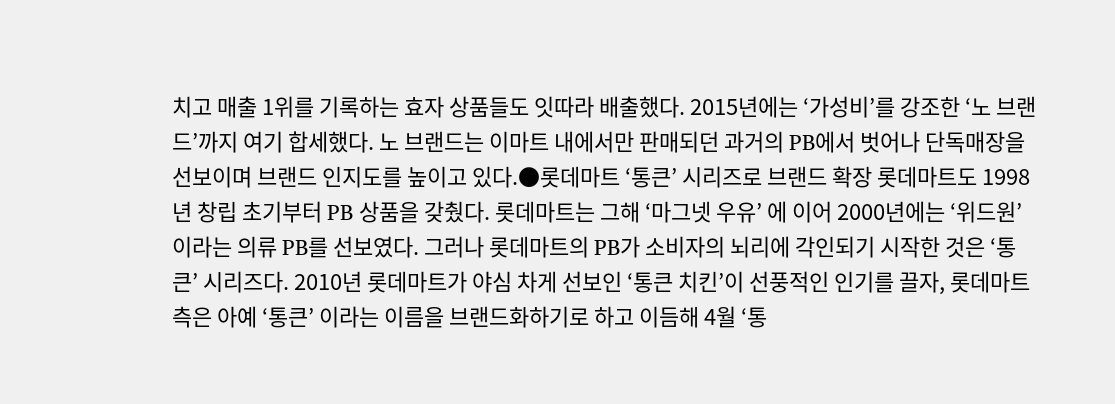치고 매출 1위를 기록하는 효자 상품들도 잇따라 배출했다. 2015년에는 ‘가성비’를 강조한 ‘노 브랜드’까지 여기 합세했다. 노 브랜드는 이마트 내에서만 판매되던 과거의 PB에서 벗어나 단독매장을 선보이며 브랜드 인지도를 높이고 있다.●롯데마트 ‘통큰’ 시리즈로 브랜드 확장 롯데마트도 1998년 창립 초기부터 PB 상품을 갖췄다. 롯데마트는 그해 ‘마그넷 우유’ 에 이어 2000년에는 ‘위드원’이라는 의류 PB를 선보였다. 그러나 롯데마트의 PB가 소비자의 뇌리에 각인되기 시작한 것은 ‘통큰’ 시리즈다. 2010년 롯데마트가 야심 차게 선보인 ‘통큰 치킨’이 선풍적인 인기를 끌자, 롯데마트 측은 아예 ‘통큰’ 이라는 이름을 브랜드화하기로 하고 이듬해 4월 ‘통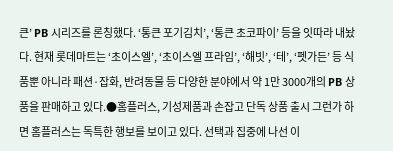큰’ PB 시리즈를 론칭했다. ‘통큰 포기김치’, ‘통큰 초코파이’ 등을 잇따라 내놨다. 현재 롯데마트는 ‘초이스엘’, ‘초이스엘 프라임’, ‘해빗’, ‘테’, ‘펫가든’ 등 식품뿐 아니라 패션·잡화, 반려동물 등 다양한 분야에서 약 1만 3000개의 PB 상품을 판매하고 있다.●홈플러스, 기성제품과 손잡고 단독 상품 출시 그런가 하면 홈플러스는 독특한 행보를 보이고 있다. 선택과 집중에 나선 이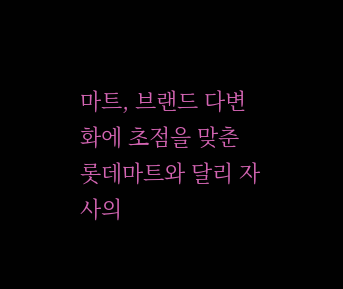마트, 브랜드 다변화에 초점을 맞춘 롯데마트와 달리 자사의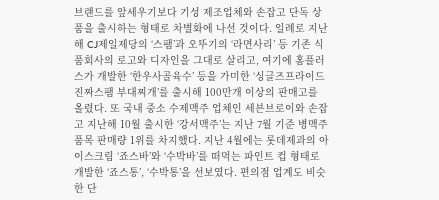브랜드를 앞세우기보다 기성 제조업체와 손잡고 단독 상품을 출시하는 형태로 차별화에 나선 것이다. 일례로 지난해 CJ제일제당의 ‘스팸’과 오뚜기의 ‘라면사리’ 등 기존 식품회사의 로고와 디자인을 그대로 살리고, 여기에 홈플러스가 개발한 ‘한우사골육수’ 등을 가미한 ‘싱글즈프라이드 진짜스팸 부대찌개’를 출시해 100만개 이상의 판매고를 올렸다. 또 국내 중소 수제맥주 업체인 세븐브로이와 손잡고 지난해 10월 출시한 ‘강서맥주’는 지난 7월 기준 병맥주 품목 판매량 1위를 차지했다. 지난 4월에는 롯데제과의 아이스크림 ‘죠스바’와 ‘수박바’를 떠먹는 파인트 컵 형태로 개발한 ‘죠스통’, ‘수박통’을 선보였다. 편의점 업계도 비슷한 단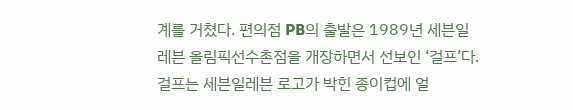계를 거쳤다. 편의점 PB의 출발은 1989년 세븐일레븐 올림픽선수촌점을 개장하면서 선보인 ‘걸프’다. 걸프는 세븐일레븐 로고가 박힌 종이컵에 얼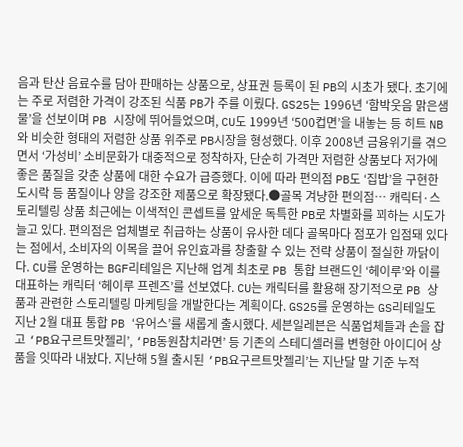음과 탄산 음료수를 담아 판매하는 상품으로, 상표권 등록이 된 PB의 시초가 됐다. 초기에는 주로 저렴한 가격이 강조된 식품 PB가 주를 이뤘다. GS25는 1996년 ‘함박웃음 맑은샘물’을 선보이며 PB 시장에 뛰어들었으며, CU도 1999년 ‘500컵면’을 내놓는 등 히트 NB와 비슷한 형태의 저렴한 상품 위주로 PB시장을 형성했다. 이후 2008년 금융위기를 겪으면서 ‘가성비’ 소비문화가 대중적으로 정착하자, 단순히 가격만 저렴한 상품보다 저가에 좋은 품질을 갖춘 상품에 대한 수요가 급증했다. 이에 따라 편의점 PB도 ‘집밥’을 구현한 도시락 등 품질이나 양을 강조한 제품으로 확장됐다.●골목 겨냥한 편의점… 캐릭터·스토리텔링 상품 최근에는 이색적인 콘셉트를 앞세운 독특한 PB로 차별화를 꾀하는 시도가 늘고 있다. 편의점은 업체별로 취급하는 상품이 유사한 데다 골목마다 점포가 입점돼 있다는 점에서, 소비자의 이목을 끌어 유인효과를 창출할 수 있는 전략 상품이 절실한 까닭이다. CU를 운영하는 BGF리테일은 지난해 업계 최초로 PB 통합 브랜드인 ‘헤이루’와 이를 대표하는 캐릭터 ‘헤이루 프렌즈’를 선보였다. CU는 캐릭터를 활용해 장기적으로 PB 상품과 관련한 스토리텔링 마케팅을 개발한다는 계획이다. GS25를 운영하는 GS리테일도 지난 2월 대표 통합 PB ‘유어스’를 새롭게 출시했다. 세븐일레븐은 식품업체들과 손을 잡고 ‘PB요구르트맛젤리’, ‘PB동원참치라면’ 등 기존의 스테디셀러를 변형한 아이디어 상품을 잇따라 내놨다. 지난해 5월 출시된 ‘PB요구르트맛젤리’는 지난달 말 기준 누적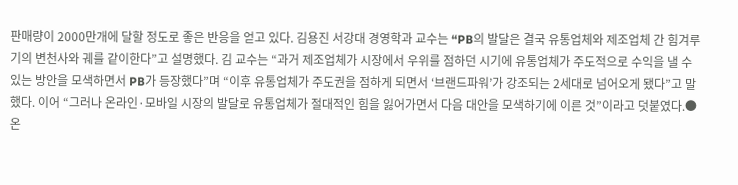판매량이 2000만개에 달할 정도로 좋은 반응을 얻고 있다. 김용진 서강대 경영학과 교수는 “PB의 발달은 결국 유통업체와 제조업체 간 힘겨루기의 변천사와 궤를 같이한다”고 설명했다. 김 교수는 “과거 제조업체가 시장에서 우위를 점하던 시기에 유통업체가 주도적으로 수익을 낼 수 있는 방안을 모색하면서 PB가 등장했다”며 “이후 유통업체가 주도권을 점하게 되면서 ‘브랜드파워’가 강조되는 2세대로 넘어오게 됐다”고 말했다. 이어 “그러나 온라인·모바일 시장의 발달로 유통업체가 절대적인 힘을 잃어가면서 다음 대안을 모색하기에 이른 것”이라고 덧붙였다.●온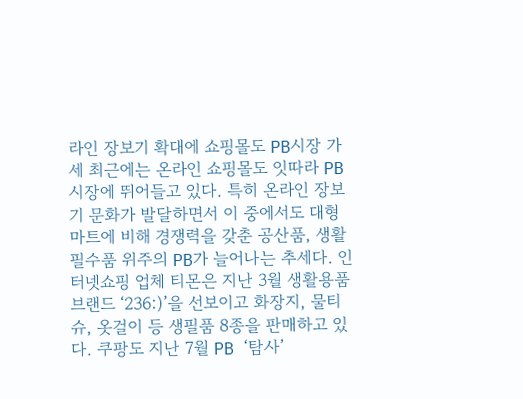라인 장보기 확대에 쇼핑몰도 PB시장 가세 최근에는 온라인 쇼핑몰도 잇따라 PB 시장에 뛰어들고 있다. 특히 온라인 장보기 문화가 발달하면서 이 중에서도 대형마트에 비해 경쟁력을 갖춘 공산품, 생활필수품 위주의 PB가 늘어나는 추세다. 인터넷쇼핑 업체 티몬은 지난 3월 생활용품 브랜드 ‘236:)’을 선보이고 화장지, 물티슈, 옷걸이 등 생필품 8종을 판매하고 있다. 쿠팡도 지난 7월 PB ‘탐사’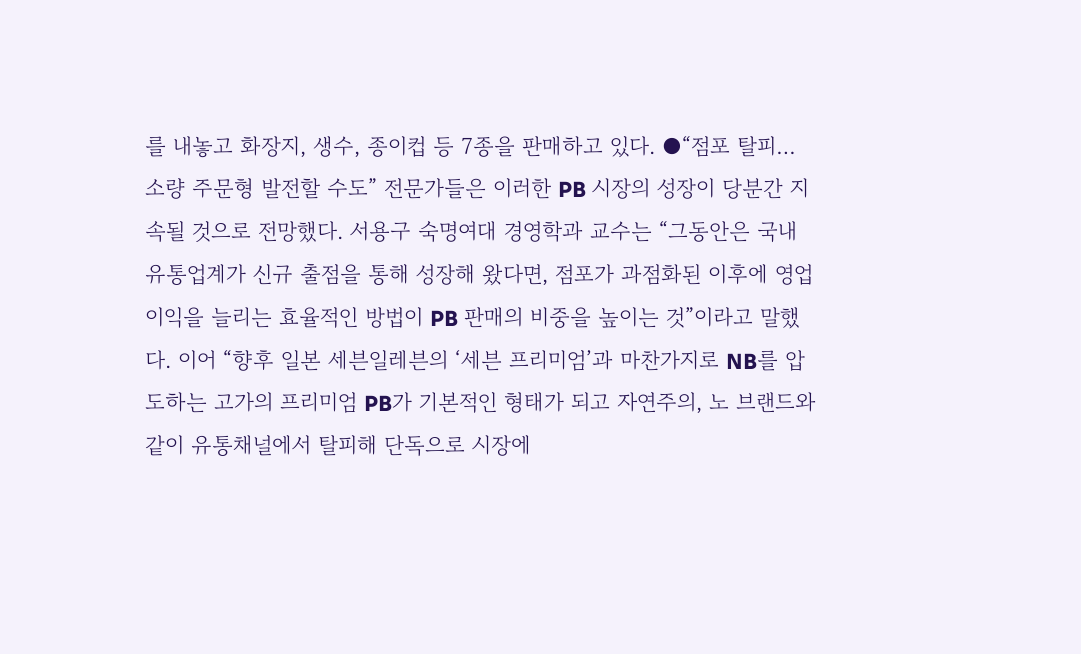를 내놓고 화장지, 생수, 종이컵 등 7종을 판매하고 있다. ●“점포 탈피… 소량 주문형 발전할 수도” 전문가들은 이러한 PB 시장의 성장이 당분간 지속될 것으로 전망했다. 서용구 숙명여대 경영학과 교수는 “그동안은 국내 유통업계가 신규 출점을 통해 성장해 왔다면, 점포가 과점화된 이후에 영업이익을 늘리는 효율적인 방법이 PB 판매의 비중을 높이는 것”이라고 말했다. 이어 “향후 일본 세븐일레븐의 ‘세븐 프리미엄’과 마찬가지로 NB를 압도하는 고가의 프리미엄 PB가 기본적인 형태가 되고 자연주의, 노 브랜드와 같이 유통채널에서 탈피해 단독으로 시장에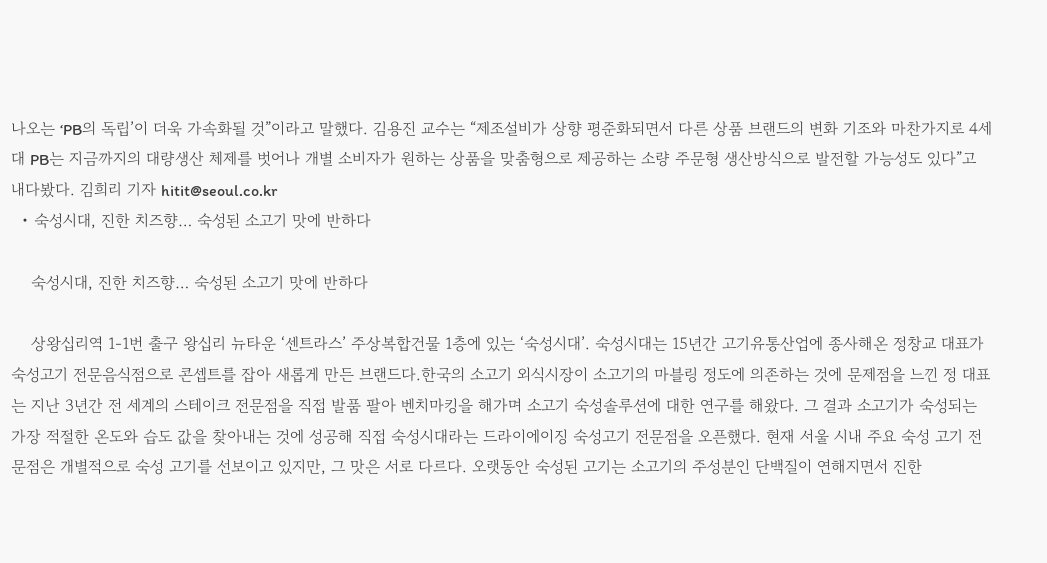나오는 ‘PB의 독립’이 더욱 가속화될 것”이라고 말했다. 김용진 교수는 “제조설비가 상향 평준화되면서 다른 상품 브랜드의 변화 기조와 마찬가지로 4세대 PB는 지금까지의 대량생산 체제를 벗어나 개별 소비자가 원하는 상품을 맞춤형으로 제공하는 소량 주문형 생산방식으로 발전할 가능성도 있다”고 내다봤다. 김희리 기자 hitit@seoul.co.kr
  • 숙성시대, 진한 치즈향… 숙성된 소고기 맛에 반하다

    숙성시대, 진한 치즈향… 숙성된 소고기 맛에 반하다

    상왕십리역 1-1번 출구 왕십리 뉴타운 ‘센트라스’ 주상복합건물 1층에 있는 ‘숙성시대’. 숙성시대는 15년간 고기유통산업에 종사해온 정창교 대표가 숙성고기 전문음식점으로 콘셉트를 잡아 새롭게 만든 브랜드다.한국의 소고기 외식시장이 소고기의 마블링 정도에 의존하는 것에 문제점을 느낀 정 대표는 지난 3년간 전 세계의 스테이크 전문점을 직접 발품 팔아 벤치마킹을 해가며 소고기 숙성솔루션에 대한 연구를 해왔다. 그 결과 소고기가 숙성되는 가장 적절한 온도와 습도 값을 찾아내는 것에 성공해 직접 숙성시대라는 드라이에이징 숙성고기 전문점을 오픈했다. 현재 서울 시내 주요 숙성 고기 전문점은 개별적으로 숙성 고기를 선보이고 있지만, 그 맛은 서로 다르다. 오랫동안 숙성된 고기는 소고기의 주성분인 단백질이 연해지면서 진한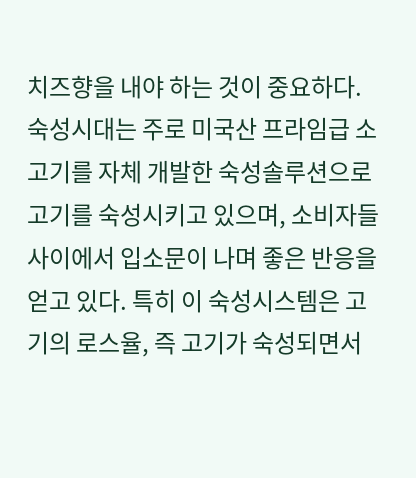치즈향을 내야 하는 것이 중요하다. 숙성시대는 주로 미국산 프라임급 소고기를 자체 개발한 숙성솔루션으로 고기를 숙성시키고 있으며, 소비자들 사이에서 입소문이 나며 좋은 반응을 얻고 있다. 특히 이 숙성시스템은 고기의 로스율, 즉 고기가 숙성되면서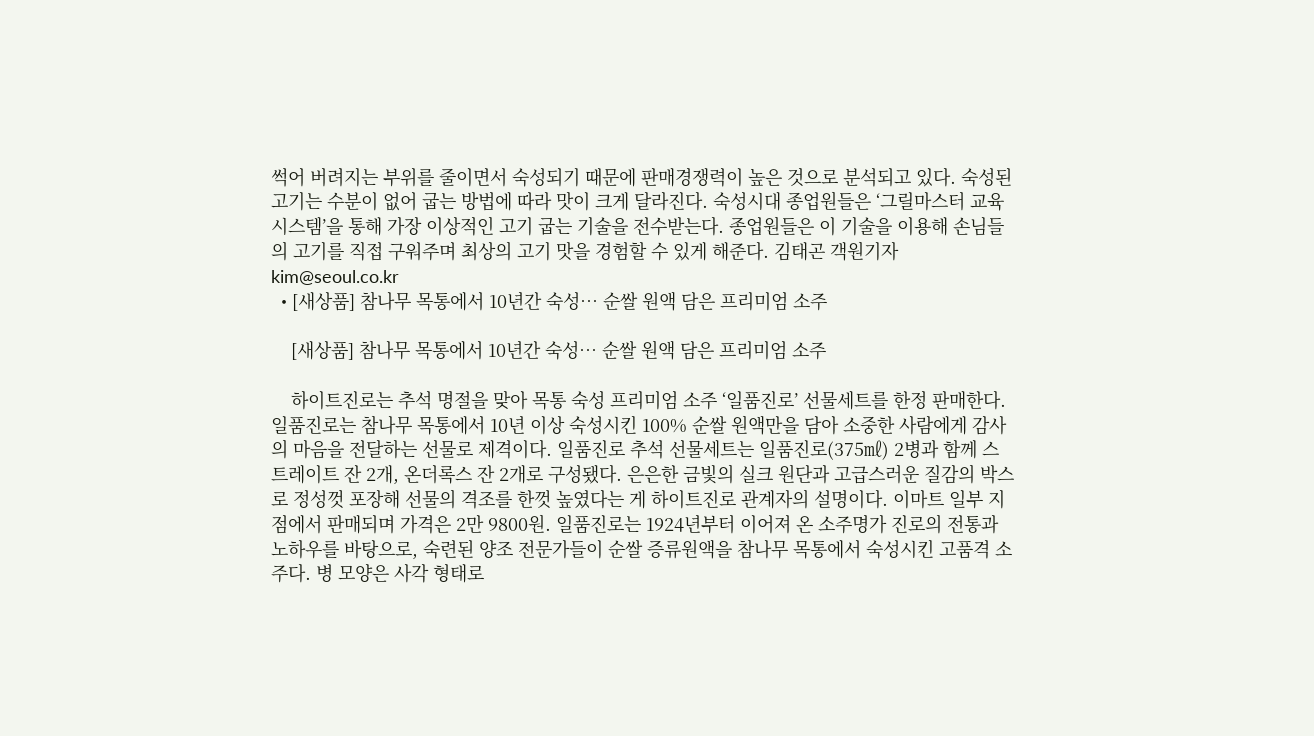썩어 버려지는 부위를 줄이면서 숙성되기 때문에 판매경쟁력이 높은 것으로 분석되고 있다. 숙성된 고기는 수분이 없어 굽는 방법에 따라 맛이 크게 달라진다. 숙성시대 종업원들은 ‘그릴마스터 교육시스템’을 통해 가장 이상적인 고기 굽는 기술을 전수받는다. 종업원들은 이 기술을 이용해 손님들의 고기를 직접 구워주며 최상의 고기 맛을 경험할 수 있게 해준다. 김태곤 객원기자 kim@seoul.co.kr
  • [새상품] 참나무 목통에서 10년간 숙성… 순쌀 원액 담은 프리미엄 소주

    [새상품] 참나무 목통에서 10년간 숙성… 순쌀 원액 담은 프리미엄 소주

    하이트진로는 추석 명절을 맞아 목통 숙성 프리미엄 소주 ‘일품진로’ 선물세트를 한정 판매한다.일품진로는 참나무 목통에서 10년 이상 숙성시킨 100% 순쌀 원액만을 담아 소중한 사람에게 감사의 마음을 전달하는 선물로 제격이다. 일품진로 추석 선물세트는 일품진로(375㎖) 2병과 함께 스트레이트 잔 2개, 온더록스 잔 2개로 구성됐다. 은은한 금빛의 실크 원단과 고급스러운 질감의 박스로 정성껏 포장해 선물의 격조를 한껏 높였다는 게 하이트진로 관계자의 설명이다. 이마트 일부 지점에서 판매되며 가격은 2만 9800원. 일품진로는 1924년부터 이어져 온 소주명가 진로의 전통과 노하우를 바탕으로, 숙련된 양조 전문가들이 순쌀 증류원액을 참나무 목통에서 숙성시킨 고품격 소주다. 병 모양은 사각 형태로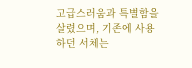고급스러움과 특별함을 살렸으며, 기존에 사용하던 서체는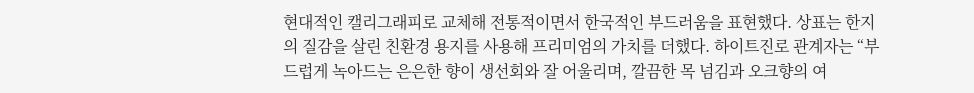현대적인 캘리그래피로 교체해 전통적이면서 한국적인 부드러움을 표현했다. 상표는 한지의 질감을 살린 친환경 용지를 사용해 프리미엄의 가치를 더했다. 하이트진로 관계자는 “부드럽게 녹아드는 은은한 향이 생선회와 잘 어울리며, 깔끔한 목 넘김과 오크향의 여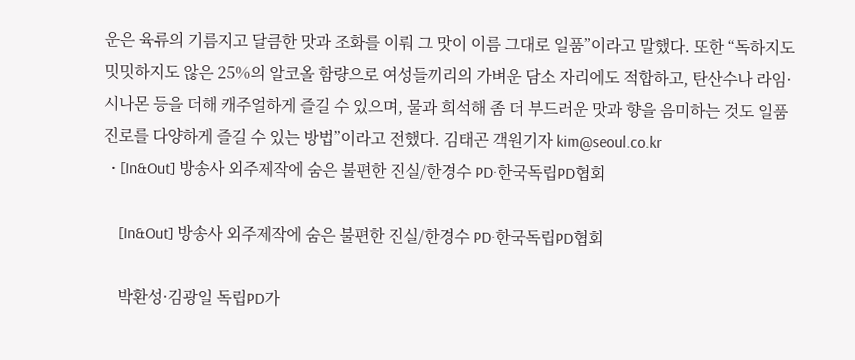운은 육류의 기름지고 달큼한 맛과 조화를 이뤄 그 맛이 이름 그대로 일품”이라고 말했다. 또한 “독하지도 밋밋하지도 않은 25%의 알코올 함량으로 여성들끼리의 가벼운 담소 자리에도 적합하고, 탄산수나 라임·시나몬 등을 더해 캐주얼하게 즐길 수 있으며, 물과 희석해 좀 더 부드러운 맛과 향을 음미하는 것도 일품진로를 다양하게 즐길 수 있는 방법”이라고 전했다. 김태곤 객원기자 kim@seoul.co.kr
  • [In&Out] 방송사 외주제작에 숨은 불편한 진실/한경수 PD·한국독립PD협회

    [In&Out] 방송사 외주제작에 숨은 불편한 진실/한경수 PD·한국독립PD협회

    박환성·김광일 독립PD가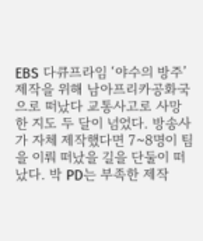EBS 다큐프라임 ‘야수의 방주’ 제작을 위해 남아프리카공화국으로 떠났다 교통사고로 사망한 지도 두 달이 넘었다. 방송사가 자체 제작했다면 7~8명이 팀을 이뤄 떠났을 길을 단둘이 떠났다. 박 PD는 부족한 제작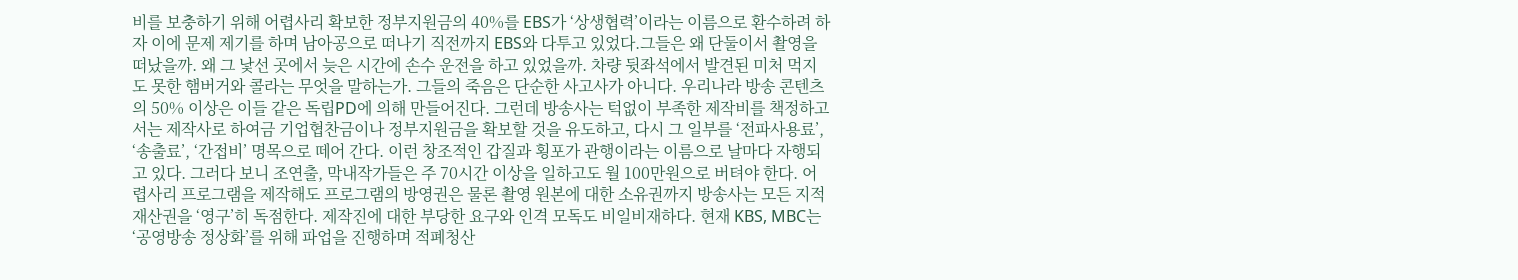비를 보충하기 위해 어렵사리 확보한 정부지원금의 40%를 EBS가 ‘상생협력’이라는 이름으로 환수하려 하자 이에 문제 제기를 하며 남아공으로 떠나기 직전까지 EBS와 다투고 있었다.그들은 왜 단둘이서 촬영을 떠났을까. 왜 그 낯선 곳에서 늦은 시간에 손수 운전을 하고 있었을까. 차량 뒷좌석에서 발견된 미처 먹지도 못한 햄버거와 콜라는 무엇을 말하는가. 그들의 죽음은 단순한 사고사가 아니다. 우리나라 방송 콘텐츠의 50% 이상은 이들 같은 독립PD에 의해 만들어진다. 그런데 방송사는 턱없이 부족한 제작비를 책정하고서는 제작사로 하여금 기업협찬금이나 정부지원금을 확보할 것을 유도하고, 다시 그 일부를 ‘전파사용료’, ‘송출료’, ‘간접비’ 명목으로 떼어 간다. 이런 창조적인 갑질과 횡포가 관행이라는 이름으로 날마다 자행되고 있다. 그러다 보니 조연출, 막내작가들은 주 70시간 이상을 일하고도 월 100만원으로 버텨야 한다. 어렵사리 프로그램을 제작해도 프로그램의 방영권은 물론 촬영 원본에 대한 소유권까지 방송사는 모든 지적재산권을 ‘영구’히 독점한다. 제작진에 대한 부당한 요구와 인격 모독도 비일비재하다. 현재 KBS, MBC는 ‘공영방송 정상화’를 위해 파업을 진행하며 적폐청산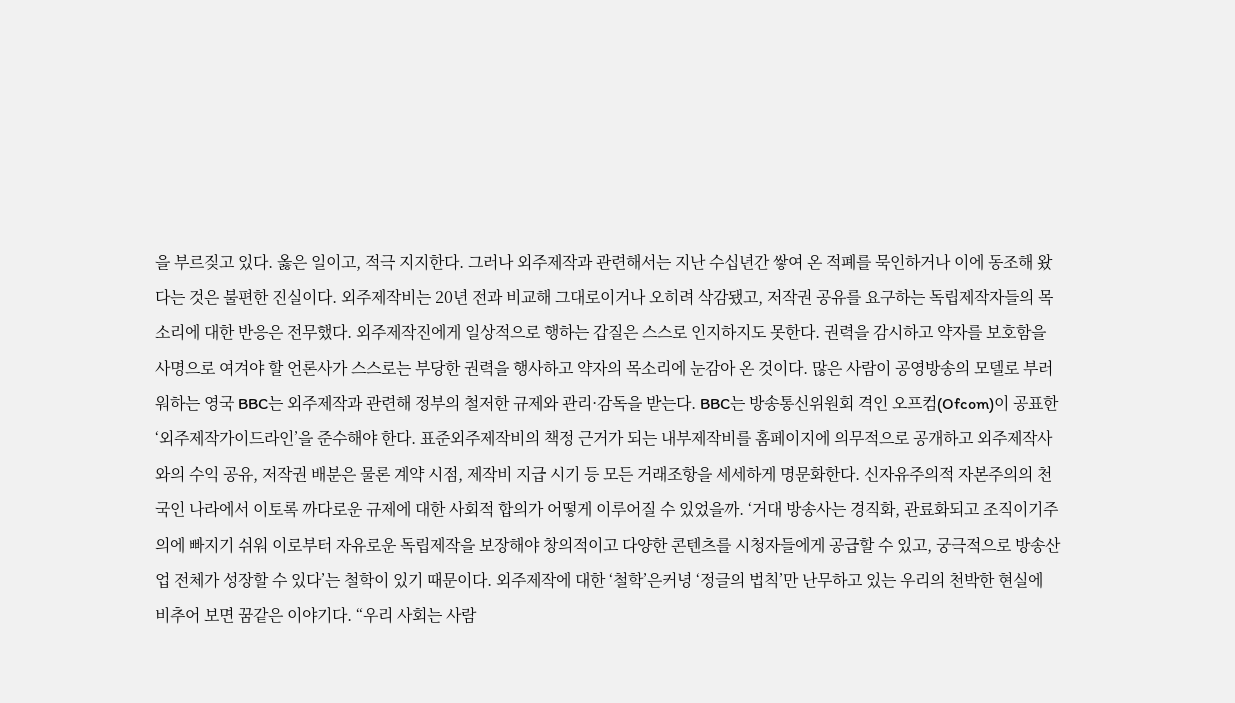을 부르짖고 있다. 옳은 일이고, 적극 지지한다. 그러나 외주제작과 관련해서는 지난 수십년간 쌓여 온 적폐를 묵인하거나 이에 동조해 왔다는 것은 불편한 진실이다. 외주제작비는 20년 전과 비교해 그대로이거나 오히려 삭감됐고, 저작권 공유를 요구하는 독립제작자들의 목소리에 대한 반응은 전무했다. 외주제작진에게 일상적으로 행하는 갑질은 스스로 인지하지도 못한다. 권력을 감시하고 약자를 보호함을 사명으로 여겨야 할 언론사가 스스로는 부당한 권력을 행사하고 약자의 목소리에 눈감아 온 것이다. 많은 사람이 공영방송의 모델로 부러워하는 영국 BBC는 외주제작과 관련해 정부의 철저한 규제와 관리·감독을 받는다. BBC는 방송통신위원회 격인 오프컴(Ofcom)이 공표한 ‘외주제작가이드라인’을 준수해야 한다. 표준외주제작비의 책정 근거가 되는 내부제작비를 홈페이지에 의무적으로 공개하고 외주제작사와의 수익 공유, 저작권 배분은 물론 계약 시점, 제작비 지급 시기 등 모든 거래조항을 세세하게 명문화한다. 신자유주의적 자본주의의 천국인 나라에서 이토록 까다로운 규제에 대한 사회적 합의가 어떻게 이루어질 수 있었을까. ‘거대 방송사는 경직화, 관료화되고 조직이기주의에 빠지기 쉬워 이로부터 자유로운 독립제작을 보장해야 창의적이고 다양한 콘텐츠를 시청자들에게 공급할 수 있고, 궁극적으로 방송산업 전체가 성장할 수 있다’는 철학이 있기 때문이다. 외주제작에 대한 ‘철학’은커녕 ‘정글의 법칙’만 난무하고 있는 우리의 천박한 현실에 비추어 보면 꿈같은 이야기다. “우리 사회는 사람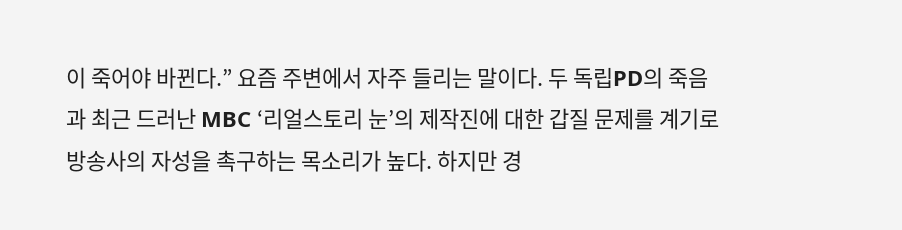이 죽어야 바뀐다.” 요즘 주변에서 자주 들리는 말이다. 두 독립PD의 죽음과 최근 드러난 MBC ‘리얼스토리 눈’의 제작진에 대한 갑질 문제를 계기로 방송사의 자성을 촉구하는 목소리가 높다. 하지만 경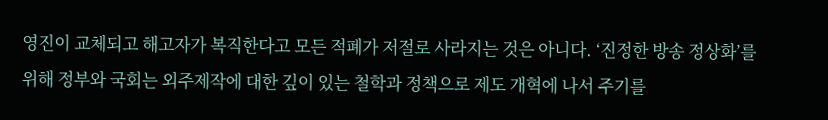영진이 교체되고 해고자가 복직한다고 모든 적폐가 저절로 사라지는 것은 아니다. ‘진정한 방송 정상화’를 위해 정부와 국회는 외주제작에 대한 깊이 있는 철학과 정책으로 제도 개혁에 나서 주기를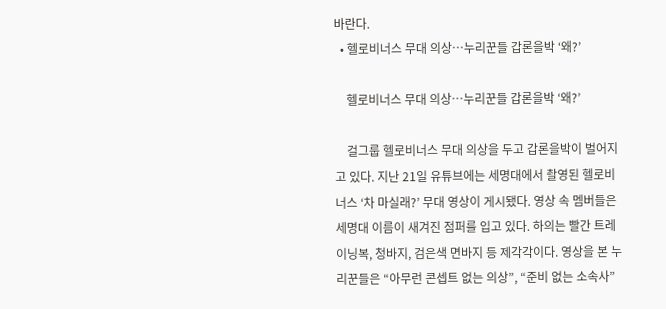바란다.
  • 헬로비너스 무대 의상…누리꾼들 갑론을박 ‘왜?’

    헬로비너스 무대 의상…누리꾼들 갑론을박 ‘왜?’

    걸그룹 헬로비너스 무대 의상을 두고 갑론을박이 벌어지고 있다. 지난 21일 유튜브에는 세명대에서 촬영된 헬로비너스 ‘차 마실래?’ 무대 영상이 게시됐다. 영상 속 멤버들은 세명대 이름이 새겨진 점퍼를 입고 있다. 하의는 빨간 트레이닝복, 청바지, 검은색 면바지 등 제각각이다. 영상을 본 누리꾼들은 “아무런 콘셉트 없는 의상”, “준비 없는 소속사”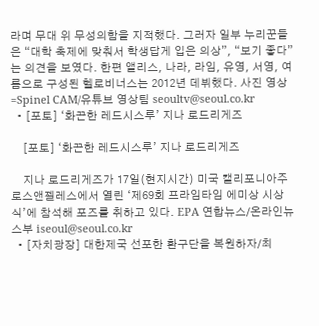라며 무대 위 무성의함을 지적했다. 그러자 일부 누리꾼들은 “대학 축제에 맞춰서 학생답게 입은 의상”, “보기 좋다”는 의견을 보였다. 한편 앨리스, 나라, 라임, 유영, 서영, 여름으로 구성된 헬로비너스는 2012년 데뷔했다. 사진 영상=Spinel CAM/유튜브 영상팀 seoultv@seoul.co.kr
  • [포토] ‘화끈한 레드시스루’ 지나 로드리게즈

    [포토] ‘화끈한 레드시스루’ 지나 로드리게즈

    지나 로드리게즈가 17일(현지시간) 미국 캘리포니아주 로스앤젤레스에서 열린 ‘제69회 프라임타임 에미상 시상식’에 참석해 포즈를 취하고 있다. EPA 연합뉴스/온라인뉴스부 iseoul@seoul.co.kr
  • [자치광장] 대한제국 선포한 환구단을 복원하자/최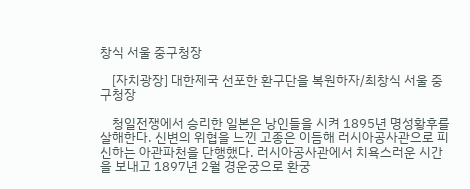창식 서울 중구청장

    [자치광장] 대한제국 선포한 환구단을 복원하자/최창식 서울 중구청장

    청일전쟁에서 승리한 일본은 낭인들을 시켜 1895년 명성황후를 살해한다. 신변의 위협을 느낀 고종은 이듬해 러시아공사관으로 피신하는 아관파천을 단행했다. 러시아공사관에서 치욕스러운 시간을 보내고 1897년 2월 경운궁으로 환궁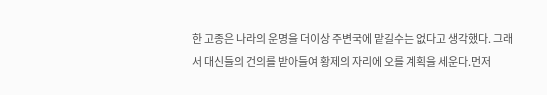한 고종은 나라의 운명을 더이상 주변국에 맡길수는 없다고 생각했다. 그래서 대신들의 건의를 받아들여 황제의 자리에 오를 계획을 세운다.먼저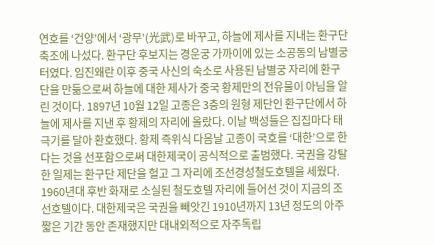연호를 ‘건양’에서 ‘광무’(光武)로 바꾸고, 하늘에 제사를 지내는 환구단 축조에 나섰다. 환구단 후보지는 경운궁 가까이에 있는 소공동의 남별궁 터였다. 임진왜란 이후 중국 사신의 숙소로 사용된 남별궁 자리에 환구단을 만듦으로써 하늘에 대한 제사가 중국 황제만의 전유물이 아님을 알린 것이다. 1897년 10월 12일 고종은 3층의 원형 제단인 환구단에서 하늘에 제사를 지낸 후 황제의 자리에 올랐다. 이날 백성들은 집집마다 태극기를 달아 환호했다. 황제 즉위식 다음날 고종이 국호를 ‘대한’으로 한다는 것을 선포함으로써 대한제국이 공식적으로 출범했다. 국권을 강탈한 일제는 환구단 제단을 헐고 그 자리에 조선경성철도호텔을 세웠다. 1960년대 후반 화재로 소실된 철도호텔 자리에 들어선 것이 지금의 조선호텔이다. 대한제국은 국권을 빼앗긴 1910년까지 13년 정도의 아주 짧은 기간 동안 존재했지만 대내외적으로 자주독립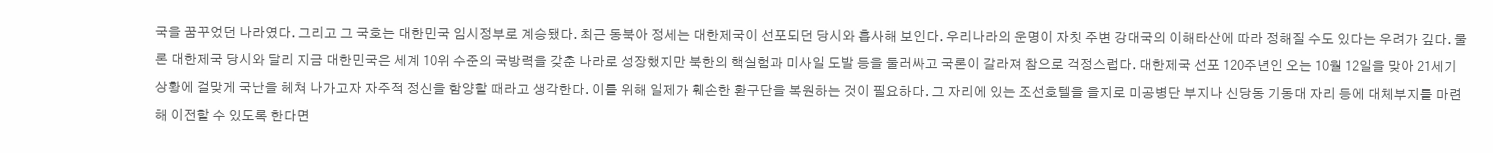국을 꿈꾸었던 나라였다. 그리고 그 국호는 대한민국 임시정부로 계승됐다. 최근 동북아 정세는 대한제국이 선포되던 당시와 흡사해 보인다. 우리나라의 운명이 자칫 주변 강대국의 이해타산에 따라 정해질 수도 있다는 우려가 깊다. 물론 대한제국 당시와 달리 지금 대한민국은 세계 10위 수준의 국방력을 갖춘 나라로 성장했지만 북한의 핵실험과 미사일 도발 등을 둘러싸고 국론이 갈라져 참으로 걱정스럽다. 대한제국 선포 120주년인 오는 10월 12일을 맞아 21세기 상황에 걸맞게 국난을 헤쳐 나가고자 자주적 정신을 함양할 때라고 생각한다. 이를 위해 일제가 훼손한 환구단을 복원하는 것이 필요하다. 그 자리에 있는 조선호텔을 을지로 미공병단 부지나 신당동 기동대 자리 등에 대체부지를 마련해 이전할 수 있도록 한다면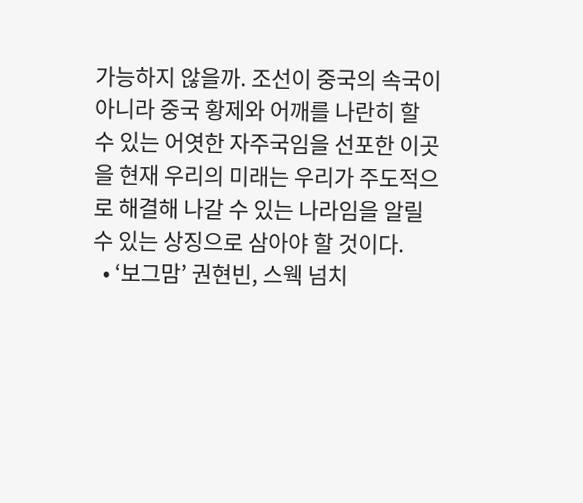가능하지 않을까. 조선이 중국의 속국이 아니라 중국 황제와 어깨를 나란히 할 수 있는 어엿한 자주국임을 선포한 이곳을 현재 우리의 미래는 우리가 주도적으로 해결해 나갈 수 있는 나라임을 알릴 수 있는 상징으로 삼아야 할 것이다.
  • ‘보그맘’ 권현빈, 스웩 넘치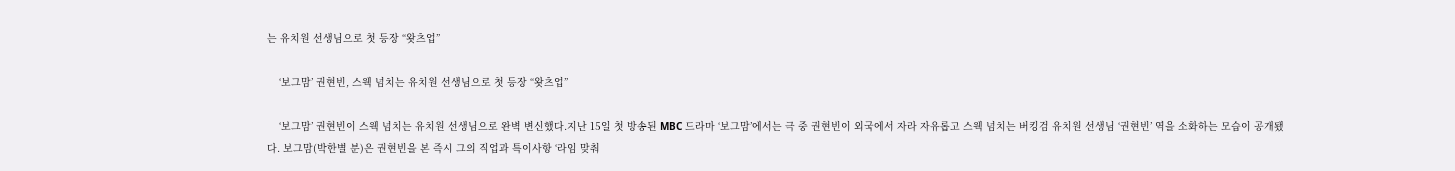는 유치원 선생님으로 첫 등장 “왓츠업”

    ‘보그맘’ 권현빈, 스웩 넘치는 유치원 선생님으로 첫 등장 “왓츠업”

    ‘보그맘’ 권현빈이 스웩 넘치는 유치원 선생님으로 완벽 변신했다.지난 15일 첫 방송된 MBC 드라마 ‘보그맘’에서는 극 중 권현빈이 외국에서 자라 자유롭고 스웩 넘치는 버킹검 유치원 선생님 ‘권현빈’ 역을 소화하는 모습이 공개됐다. 보그맘(박한별 분)은 권현빈을 본 즉시 그의 직업과 특이사항 ‘라임 맞춰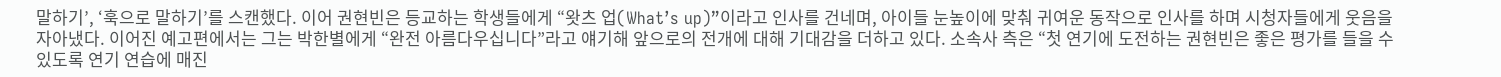말하기’, ‘훅으로 말하기’를 스캔했다. 이어 권현빈은 등교하는 학생들에게 “왓츠 업(What’s up)”이라고 인사를 건네며, 아이들 눈높이에 맞춰 귀여운 동작으로 인사를 하며 시청자들에게 웃음을 자아냈다. 이어진 예고편에서는 그는 박한별에게 “완전 아름다우십니다”라고 얘기해 앞으로의 전개에 대해 기대감을 더하고 있다. 소속사 측은 “첫 연기에 도전하는 권현빈은 좋은 평가를 들을 수 있도록 연기 연습에 매진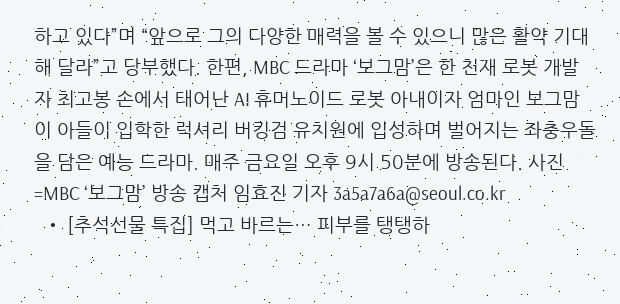하고 있다”며 “앞으로 그의 다양한 매력을 볼 수 있으니 많은 활약 기대해 달라”고 당부했다. 한편, MBC 드라마 ‘보그맘’은 한 천재 로봇 개발자 최고봉 손에서 태어난 AI 휴머노이드 로봇 아내이자 엄마인 보그맘이 아들이 입학한 럭셔리 버킹검 유치원에 입성하며 벌어지는 좌충우돌을 담은 예능 드라마. 매주 금요일 오후 9시 50분에 방송된다. 사진=MBC ‘보그맘’ 방송 캡처 임효진 기자 3a5a7a6a@seoul.co.kr
  • [추석선물 특집] 먹고 바르는… 피부를 탱탱하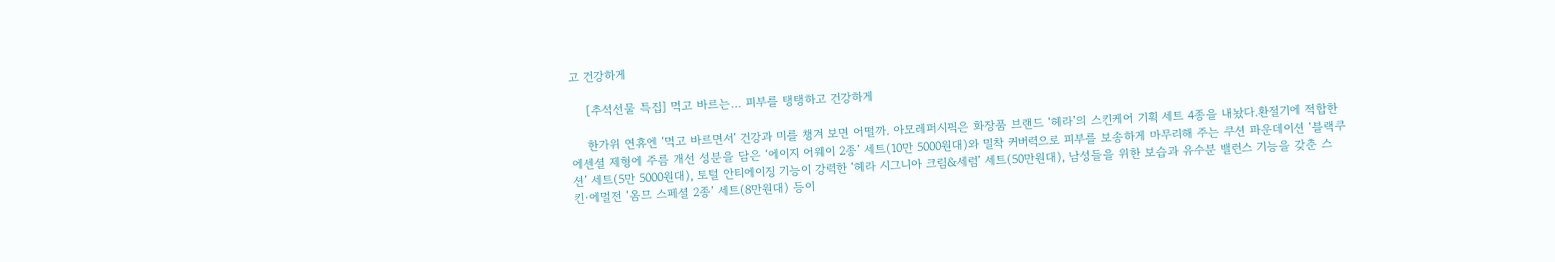고 건강하게

    [추석선물 특집] 먹고 바르는… 피부를 탱탱하고 건강하게

    한가위 연휴엔 ‘먹고 바르면서’ 건강과 미를 챙겨 보면 어떨까. 아모레퍼시픽은 화장품 브랜드 ‘헤라’의 스킨케어 기획 세트 4종을 내놨다.환절기에 적합한 에센셜 제형에 주름 개선 성분을 담은 ‘에이지 어웨이 2종’ 세트(10만 5000원대)와 밀착 커버력으로 피부를 보송하게 마무리해 주는 쿠션 파운데이션 ‘블랙쿠션’ 세트(5만 5000원대), 토털 안티에이징 기능이 강력한 ‘헤라 시그니아 크림&세럼’ 세트(50만원대), 남성들을 위한 보습과 유수분 밸런스 기능을 갖춘 스킨·에멀전 ‘옴므 스페셜 2종’ 세트(8만원대) 등이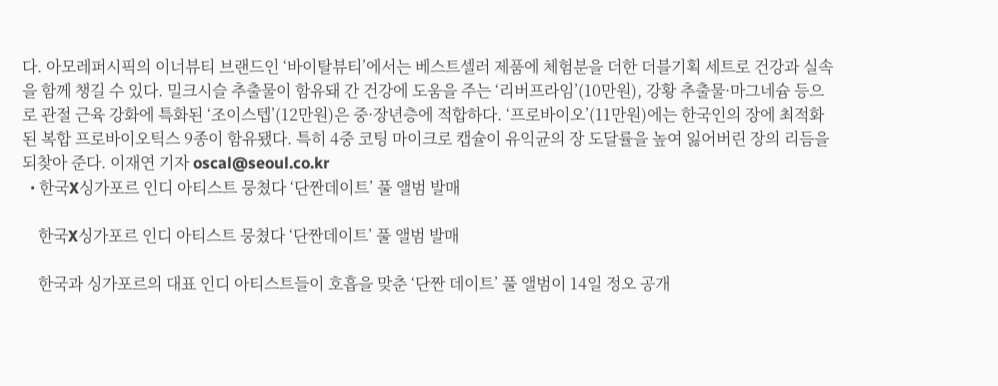다. 아모레퍼시픽의 이너뷰티 브랜드인 ‘바이탈뷰티’에서는 베스트셀러 제품에 체험분을 더한 더블기획 세트로 건강과 실속을 함께 챙길 수 있다. 밀크시슬 추출물이 함유돼 간 건강에 도움을 주는 ‘리버프라임’(10만원), 강황 추출물·마그네슘 등으로 관절 근육 강화에 특화된 ‘조이스텝’(12만원)은 중·장년층에 적합하다. ‘프로바이오’(11만원)에는 한국인의 장에 최적화된 복합 프로바이오틱스 9종이 함유됐다. 특히 4중 코팅 마이크로 캡슐이 유익균의 장 도달률을 높여 잃어버린 장의 리듬을 되찾아 준다. 이재연 기자 oscal@seoul.co.kr
  • 한국X싱가포르 인디 아티스트 뭉쳤다 ‘단짠데이트’ 풀 앨범 발매

    한국X싱가포르 인디 아티스트 뭉쳤다 ‘단짠데이트’ 풀 앨범 발매

    한국과 싱가포르의 대표 인디 아티스트들이 호흡을 맞춘 ‘단짠 데이트’ 풀 앨범이 14일 정오 공개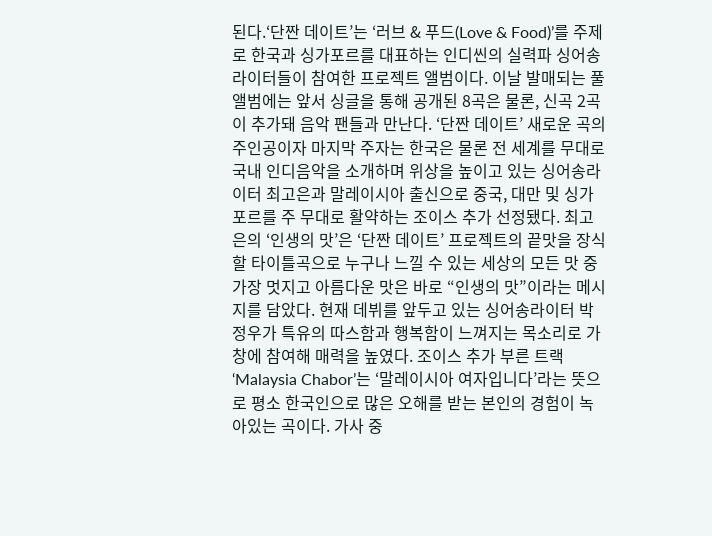된다.‘단짠 데이트’는 ‘러브 & 푸드(Love & Food)’를 주제로 한국과 싱가포르를 대표하는 인디씬의 실력파 싱어송라이터들이 참여한 프로젝트 앨범이다. 이날 발매되는 풀 앨범에는 앞서 싱글을 통해 공개된 8곡은 물론, 신곡 2곡이 추가돼 음악 팬들과 만난다. ‘단짠 데이트’ 새로운 곡의 주인공이자 마지막 주자는 한국은 물론 전 세계를 무대로 국내 인디음악을 소개하며 위상을 높이고 있는 싱어송라이터 최고은과 말레이시아 출신으로 중국, 대만 및 싱가포르를 주 무대로 활약하는 조이스 추가 선정됐다. 최고은의 ‘인생의 맛’은 ‘단짠 데이트’ 프로젝트의 끝맛을 장식할 타이틀곡으로 누구나 느낄 수 있는 세상의 모든 맛 중 가장 멋지고 아름다운 맛은 바로 “인생의 맛”이라는 메시지를 담았다. 현재 데뷔를 앞두고 있는 싱어송라이터 박정우가 특유의 따스함과 행복함이 느껴지는 목소리로 가창에 참여해 매력을 높였다. 조이스 추가 부른 트랙 ‘Malaysia Chabor’는 ‘말레이시아 여자입니다’라는 뜻으로 평소 한국인으로 많은 오해를 받는 본인의 경험이 녹아있는 곡이다. 가사 중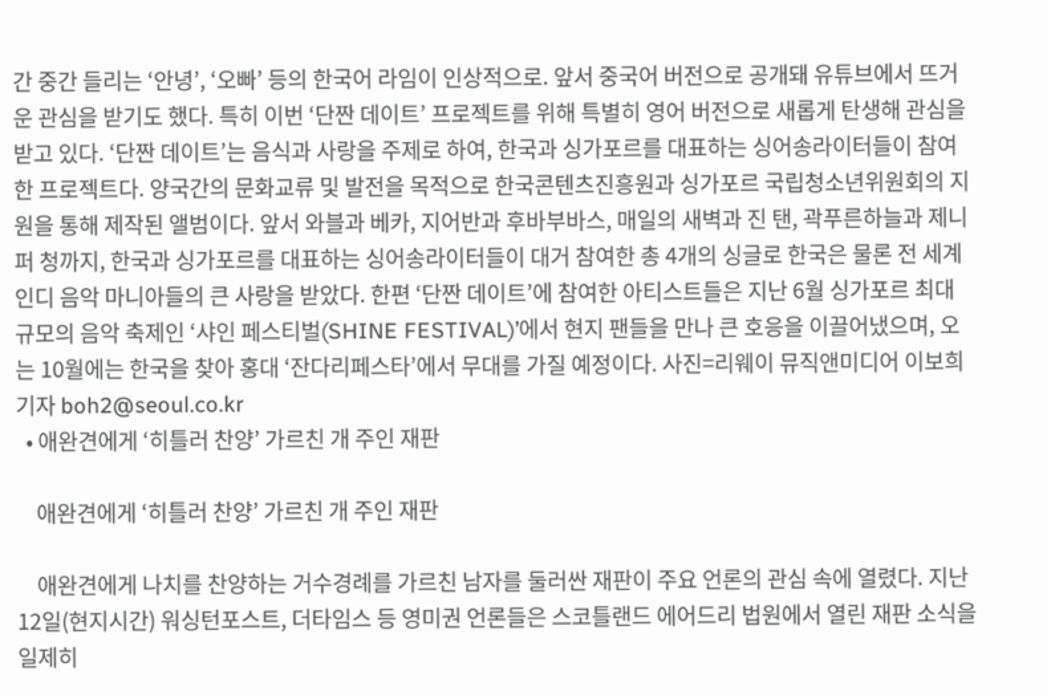간 중간 들리는 ‘안녕’, ‘오빠’ 등의 한국어 라임이 인상적으로. 앞서 중국어 버전으로 공개돼 유튜브에서 뜨거운 관심을 받기도 했다. 특히 이번 ‘단짠 데이트’ 프로젝트를 위해 특별히 영어 버전으로 새롭게 탄생해 관심을 받고 있다. ‘단짠 데이트’는 음식과 사랑을 주제로 하여, 한국과 싱가포르를 대표하는 싱어송라이터들이 참여한 프로젝트다. 양국간의 문화교류 및 발전을 목적으로 한국콘텐츠진흥원과 싱가포르 국립청소년위원회의 지원을 통해 제작된 앨범이다. 앞서 와블과 베카, 지어반과 후바부바스, 매일의 새벽과 진 탠, 곽푸른하늘과 제니퍼 청까지, 한국과 싱가포르를 대표하는 싱어송라이터들이 대거 참여한 총 4개의 싱글로 한국은 물론 전 세계 인디 음악 마니아들의 큰 사랑을 받았다. 한편 ‘단짠 데이트’에 참여한 아티스트들은 지난 6월 싱가포르 최대 규모의 음악 축제인 ‘샤인 페스티벌(SHINE FESTIVAL)’에서 현지 팬들을 만나 큰 호응을 이끌어냈으며, 오는 10월에는 한국을 찾아 홍대 ‘잔다리페스타’에서 무대를 가질 예정이다. 사진=리웨이 뮤직앤미디어 이보희 기자 boh2@seoul.co.kr
  • 애완견에게 ‘히틀러 찬양’ 가르친 개 주인 재판

    애완견에게 ‘히틀러 찬양’ 가르친 개 주인 재판

    애완견에게 나치를 찬양하는 거수경례를 가르친 남자를 둘러싼 재판이 주요 언론의 관심 속에 열렸다. 지난 12일(현지시간) 워싱턴포스트, 더타임스 등 영미권 언론들은 스코틀랜드 에어드리 법원에서 열린 재판 소식을 일제히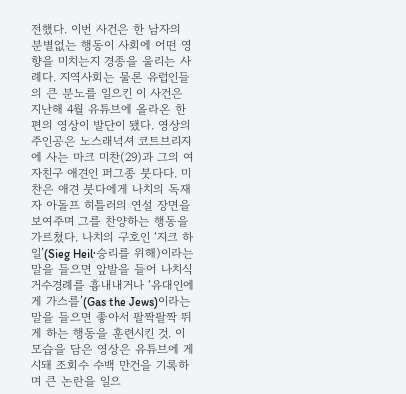전했다. 이번 사건은 한 남자의 분별없는 행동이 사회에 어떤 영향을 미치는지 경종을 울리는 사례다. 지역사회는 물론 유럽인들의 큰 분노를 일으킨 이 사건은 지난해 4월 유튜브에 올라온 한 편의 영상이 발단이 됐다. 영상의 주인공은 노스래넉셔 코트브리지에 사는 마크 미찬(29)과 그의 여자친구 애견인 퍼그종 붓다다. 미찬은 애견 붓다에게 나치의 독재자 아돌프 히틀러의 연설 장면을 보여주며 그를 찬양하는 행동을 가르쳤다. 나치의 구호인 ‘지크 하일’(Sieg Heil·승리를 위해)이라는 말을 들으면 앞발을 들어 나치식 거수경례를 흉내내거나 ‘유대인에게 가스를’(Gas the Jews)이라는 말을 들으면 좋아서 팔짝팔짝 뛰게 하는 행동을 훈련시킨 것. 이 모습을 담은 영상은 유튜브에 게시돼 조회수 수백 만건을 기록하며 큰 논란을 일으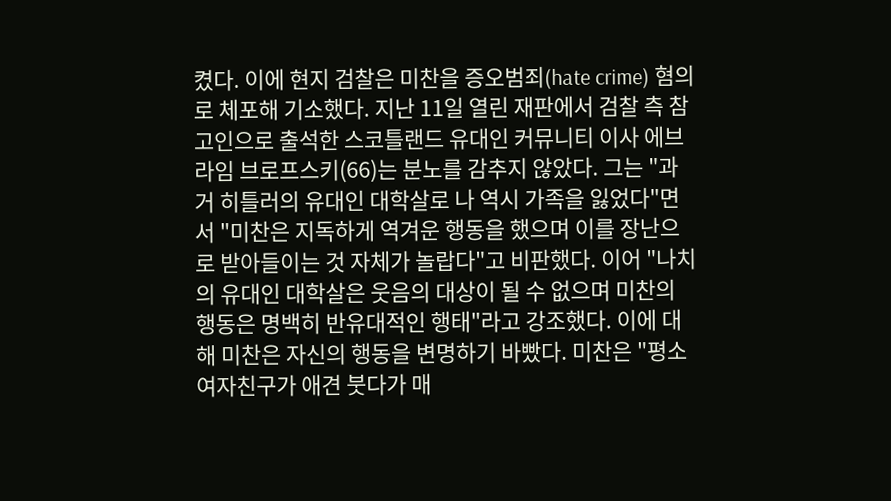켰다. 이에 현지 검찰은 미찬을 증오범죄(hate crime) 혐의로 체포해 기소했다. 지난 11일 열린 재판에서 검찰 측 참고인으로 출석한 스코틀랜드 유대인 커뮤니티 이사 에브라임 브로프스키(66)는 분노를 감추지 않았다. 그는 "과거 히틀러의 유대인 대학살로 나 역시 가족을 잃었다"면서 "미찬은 지독하게 역겨운 행동을 했으며 이를 장난으로 받아들이는 것 자체가 놀랍다"고 비판했다. 이어 "나치의 유대인 대학살은 웃음의 대상이 될 수 없으며 미찬의 행동은 명백히 반유대적인 행태"라고 강조했다. 이에 대해 미찬은 자신의 행동을 변명하기 바빴다. 미찬은 "평소 여자친구가 애견 붓다가 매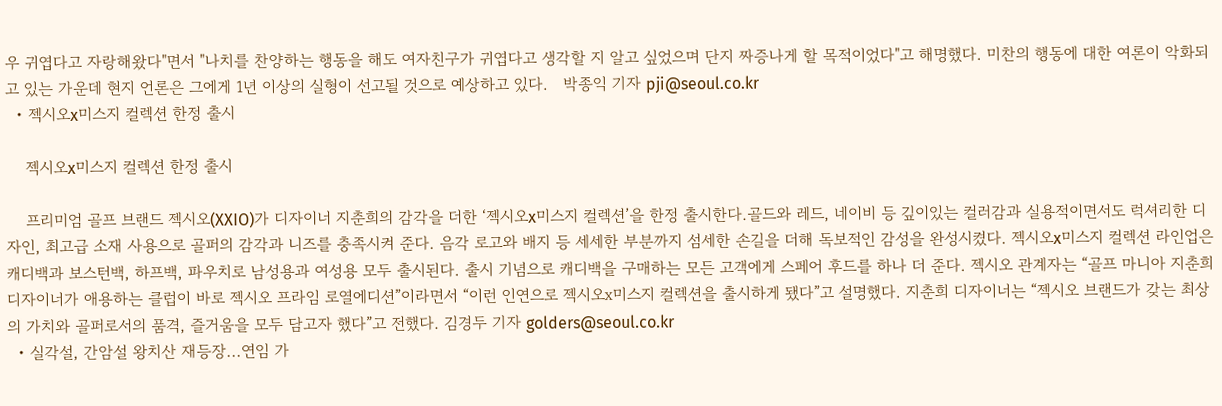우 귀엽다고 자랑해왔다"면서 "나치를 찬양하는 행동을 해도 여자친구가 귀엽다고 생각할 지 알고 싶었으며 단지 짜증나게 할 목적이었다"고 해명했다. 미찬의 행동에 대한 여론이 악화되고 있는 가운데 현지 언론은 그에게 1년 이상의 실형이 선고될 것으로 예상하고 있다.   박종익 기자 pji@seoul.co.kr
  • 젝시오x미스지 컬렉션 한정 출시

    젝시오x미스지 컬렉션 한정 출시

    프리미엄 골프 브랜드 젝시오(XXIO)가 디자이너 지춘희의 감각을 더한 ‘젝시오x미스지 컬렉션’을 한정 출시한다.골드와 레드, 네이비 등 깊이있는 컬러감과 실용적이면서도 럭셔리한 디자인, 최고급 소재 사용으로 골퍼의 감각과 니즈를 충족시켜 준다. 음각 로고와 배지 등 세세한 부분까지 섬세한 손길을 더해 독보적인 감성을 완성시켰다. 젝시오x미스지 컬렉션 라인업은 캐디백과 보스턴백, 하프백, 파우치로 남성용과 여성용 모두 출시된다. 출시 기념으로 캐디백을 구매하는 모든 고객에게 스페어 후드를 하나 더 준다. 젝시오 관계자는 “골프 마니아 지춘희 디자이너가 애용하는 클럽이 바로 젝시오 프라임 로열에디션”이라면서 “이런 인연으로 젝시오ⅹ미스지 컬렉션을 출시하게 됐다”고 설명했다. 지춘희 디자이너는 “젝시오 브랜드가 갖는 최상의 가치와 골퍼로서의 품격, 즐거움을 모두 담고자 했다”고 전했다. 김경두 기자 golders@seoul.co.kr
  • 실각설, 간암설 왕치산 재등장...연임 가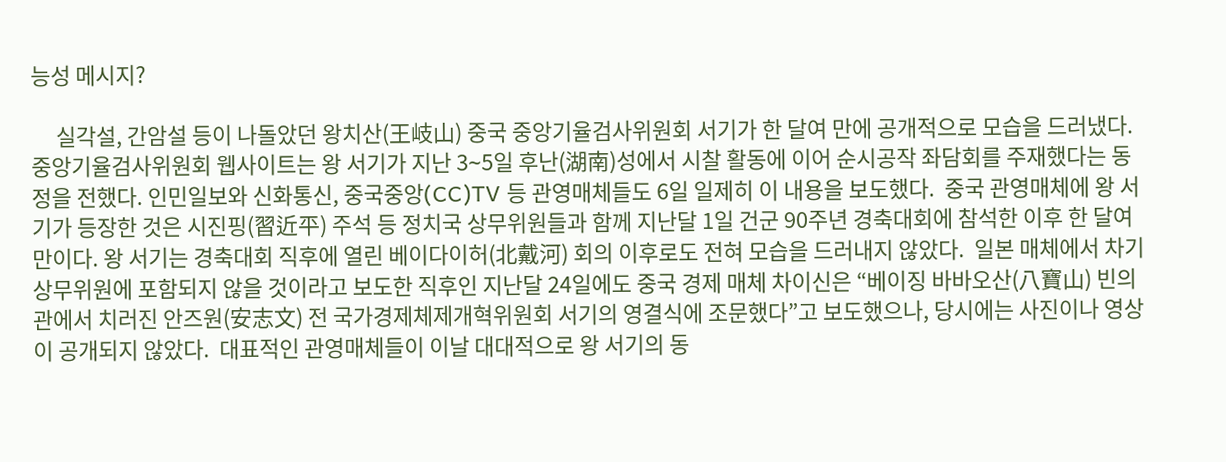능성 메시지?

     실각설, 간암설 등이 나돌았던 왕치산(王岐山) 중국 중앙기율검사위원회 서기가 한 달여 만에 공개적으로 모습을 드러냈다.  중앙기율검사위원회 웹사이트는 왕 서기가 지난 3∼5일 후난(湖南)성에서 시찰 활동에 이어 순시공작 좌담회를 주재했다는 동정을 전했다. 인민일보와 신화통신, 중국중앙(CC)TV 등 관영매체들도 6일 일제히 이 내용을 보도했다.  중국 관영매체에 왕 서기가 등장한 것은 시진핑(習近平) 주석 등 정치국 상무위원들과 함께 지난달 1일 건군 90주년 경축대회에 참석한 이후 한 달여만이다. 왕 서기는 경축대회 직후에 열린 베이다이허(北戴河) 회의 이후로도 전혀 모습을 드러내지 않았다.  일본 매체에서 차기 상무위원에 포함되지 않을 것이라고 보도한 직후인 지난달 24일에도 중국 경제 매체 차이신은 “베이징 바바오산(八寶山) 빈의관에서 치러진 안즈원(安志文) 전 국가경제체제개혁위원회 서기의 영결식에 조문했다”고 보도했으나, 당시에는 사진이나 영상이 공개되지 않았다.  대표적인 관영매체들이 이날 대대적으로 왕 서기의 동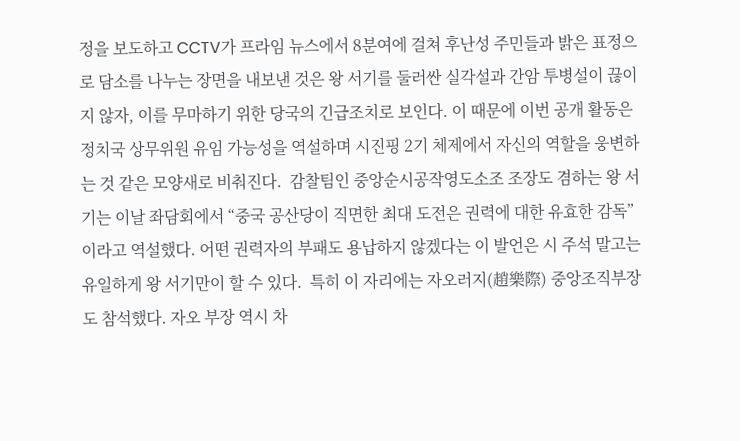정을 보도하고 CCTV가 프라임 뉴스에서 8분여에 걸쳐 후난성 주민들과 밝은 표정으로 담소를 나누는 장면을 내보낸 것은 왕 서기를 둘러싼 실각설과 간암 투병설이 끊이지 않자, 이를 무마하기 위한 당국의 긴급조치로 보인다. 이 때문에 이번 공개 활동은 정치국 상무위원 유임 가능성을 역설하며 시진핑 2기 체제에서 자신의 역할을 웅변하는 것 같은 모양새로 비춰진다.  감찰팀인 중앙순시공작영도소조 조장도 겸하는 왕 서기는 이날 좌담회에서 “중국 공산당이 직면한 최대 도전은 권력에 대한 유효한 감독”이라고 역설했다. 어떤 권력자의 부패도 용납하지 않겠다는 이 발언은 시 주석 말고는 유일하게 왕 서기만이 할 수 있다.  특히 이 자리에는 자오러지(趙樂際) 중앙조직부장도 참석했다. 자오 부장 역시 차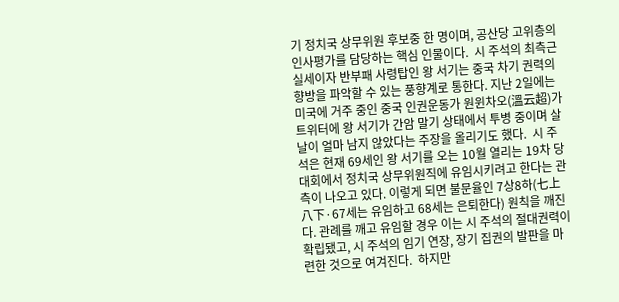기 정치국 상무위원 후보중 한 명이며, 공산당 고위층의 인사평가를 담당하는 핵심 인물이다.  시 주석의 최측근 실세이자 반부패 사령탑인 왕 서기는 중국 차기 권력의 향방을 파악할 수 있는 풍향계로 통한다. 지난 2일에는 미국에 거주 중인 중국 인권운동가 원윈차오(溫云超)가 트위터에 왕 서기가 간암 말기 상태에서 투병 중이며 살날이 얼마 남지 않았다는 주장을 올리기도 했다.  시 주석은 현재 69세인 왕 서기를 오는 10월 열리는 19차 당대회에서 정치국 상무위원직에 유임시키려고 한다는 관측이 나오고 있다. 이렇게 되면 불문율인 7상8하(七上八下·67세는 유임하고 68세는 은퇴한다) 원칙을 깨진다. 관례를 깨고 유임할 경우 이는 시 주석의 절대권력이 확립됐고, 시 주석의 임기 연장, 장기 집권의 발판을 마련한 것으로 여겨진다.  하지만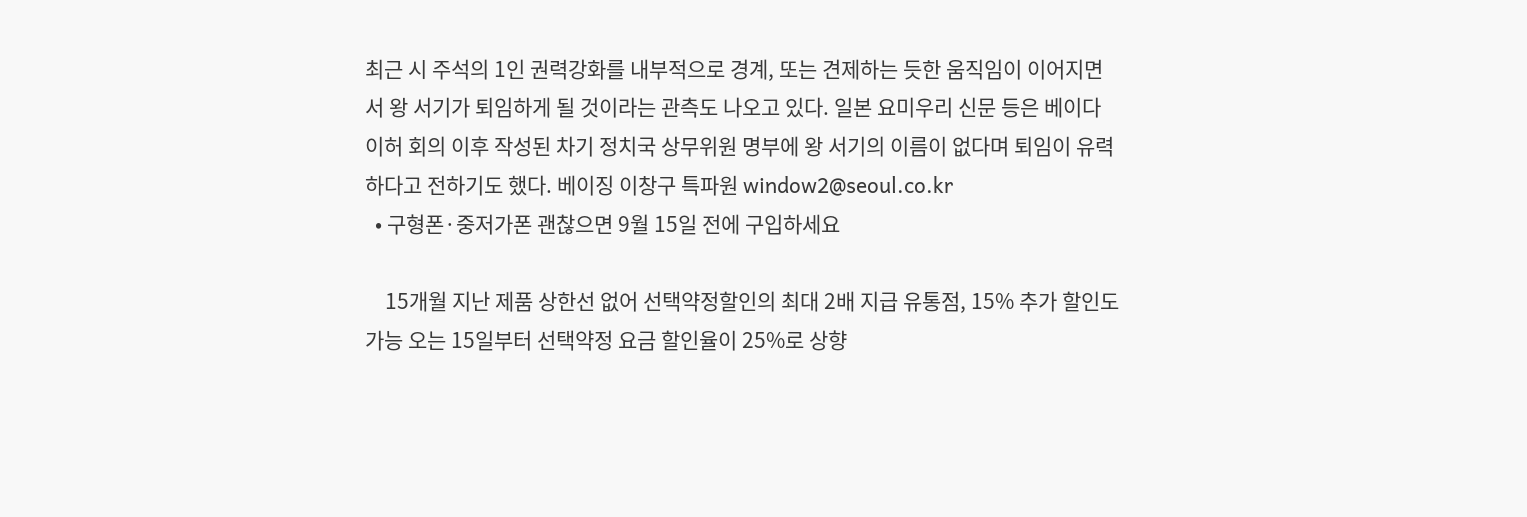최근 시 주석의 1인 권력강화를 내부적으로 경계, 또는 견제하는 듯한 움직임이 이어지면서 왕 서기가 퇴임하게 될 것이라는 관측도 나오고 있다. 일본 요미우리 신문 등은 베이다이허 회의 이후 작성된 차기 정치국 상무위원 명부에 왕 서기의 이름이 없다며 퇴임이 유력하다고 전하기도 했다. 베이징 이창구 특파원 window2@seoul.co.kr
  • 구형폰·중저가폰 괜찮으면 9월 15일 전에 구입하세요

    15개월 지난 제품 상한선 없어 선택약정할인의 최대 2배 지급 유통점, 15% 추가 할인도 가능 오는 15일부터 선택약정 요금 할인율이 25%로 상향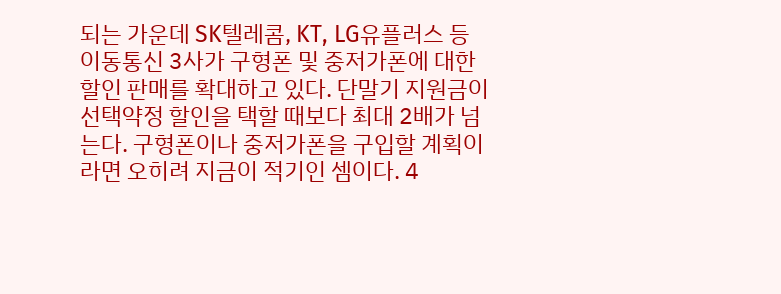되는 가운데 SK텔레콤, KT, LG유플러스 등 이동통신 3사가 구형폰 및 중저가폰에 대한 할인 판매를 확대하고 있다. 단말기 지원금이 선택약정 할인을 택할 때보다 최대 2배가 넘는다. 구형폰이나 중저가폰을 구입할 계획이라면 오히려 지금이 적기인 셈이다. 4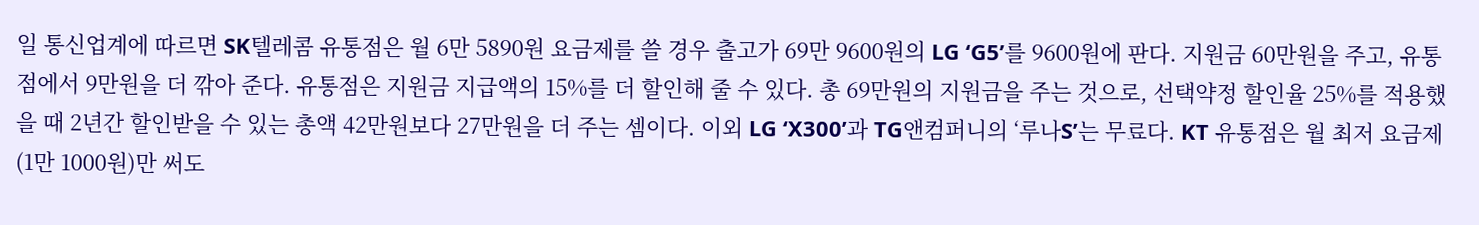일 통신업계에 따르면 SK텔레콤 유통점은 월 6만 5890원 요금제를 쓸 경우 출고가 69만 9600원의 LG ‘G5’를 9600원에 판다. 지원금 60만원을 주고, 유통점에서 9만원을 더 깎아 준다. 유통점은 지원금 지급액의 15%를 더 할인해 줄 수 있다. 총 69만원의 지원금을 주는 것으로, 선택약정 할인율 25%를 적용했을 때 2년간 할인받을 수 있는 총액 42만원보다 27만원을 더 주는 셈이다. 이외 LG ‘X300’과 TG앤컴퍼니의 ‘루나S’는 무료다. KT 유통점은 월 최저 요금제(1만 1000원)만 써도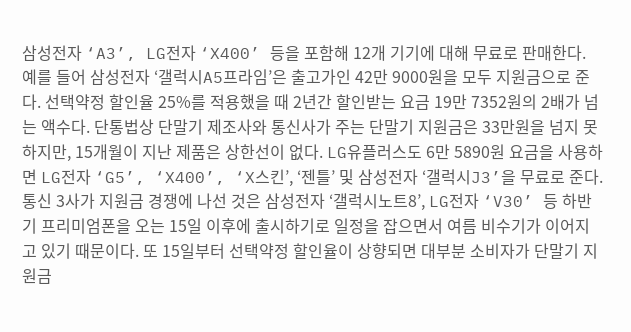삼성전자 ‘A3’, LG전자 ‘X400’ 등을 포함해 12개 기기에 대해 무료로 판매한다. 예를 들어 삼성전자 ‘갤럭시A5프라임’은 출고가인 42만 9000원을 모두 지원금으로 준다. 선택약정 할인율 25%를 적용했을 때 2년간 할인받는 요금 19만 7352원의 2배가 넘는 액수다. 단통법상 단말기 제조사와 통신사가 주는 단말기 지원금은 33만원을 넘지 못하지만, 15개월이 지난 제품은 상한선이 없다. LG유플러스도 6만 5890원 요금을 사용하면 LG전자 ‘G5’, ‘X400’, ‘X스킨’, ‘젠틀’ 및 삼성전자 ‘갤럭시J3’을 무료로 준다. 통신 3사가 지원금 경쟁에 나선 것은 삼성전자 ‘갤럭시노트8’, LG전자 ‘V30’ 등 하반기 프리미엄폰을 오는 15일 이후에 출시하기로 일정을 잡으면서 여름 비수기가 이어지고 있기 때문이다. 또 15일부터 선택약정 할인율이 상향되면 대부분 소비자가 단말기 지원금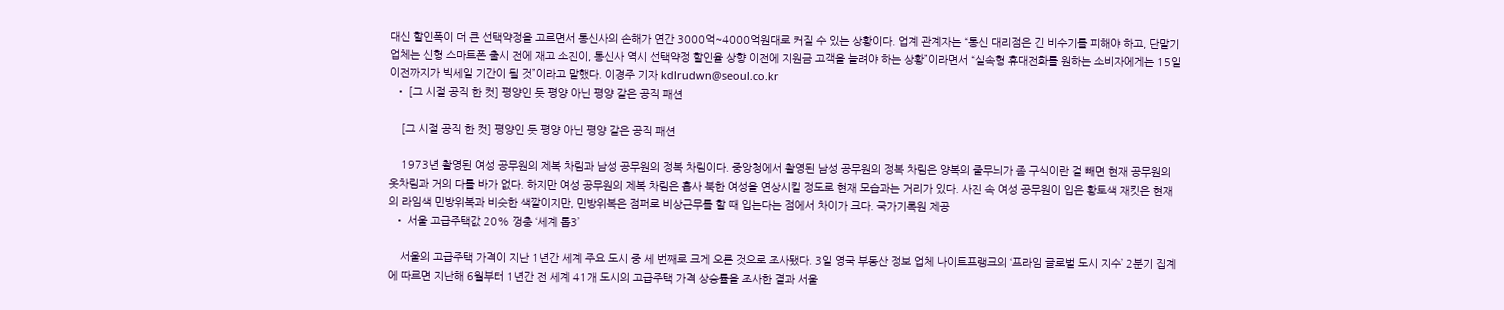대신 할인폭이 더 큰 선택약정을 고르면서 통신사의 손해가 연간 3000억~4000억원대로 커질 수 있는 상황이다. 업계 관계자는 “통신 대리점은 긴 비수기를 피해야 하고, 단말기 업체는 신형 스마트폰 출시 전에 재고 소진이, 통신사 역시 선택약정 할인율 상향 이전에 지원금 고객을 늘려야 하는 상황”이라면서 “실속형 휴대전화를 원하는 소비자에게는 15일 이전까지가 빅세일 기간이 될 것”이라고 말했다. 이경주 기자 kdlrudwn@seoul.co.kr
  • [그 시절 공직 한 컷] 평양인 듯 평양 아닌 평양 같은 공직 패션

    [그 시절 공직 한 컷] 평양인 듯 평양 아닌 평양 같은 공직 패션

    1973년 촬영된 여성 공무원의 제복 차림과 남성 공무원의 정복 차림이다. 중앙청에서 촬영된 남성 공무원의 정복 차림은 양복의 줄무늬가 좀 구식이란 걸 빼면 현재 공무원의 옷차림과 거의 다를 바가 없다. 하지만 여성 공무원의 제복 차림은 흡사 북한 여성을 연상시킬 정도로 현재 모습과는 거리가 있다. 사진 속 여성 공무원이 입은 황토색 재킷은 현재의 라임색 민방위복과 비슷한 색깔이지만, 민방위복은 점퍼로 비상근무를 할 때 입는다는 점에서 차이가 크다. 국가기록원 제공
  • 서울 고급주택값 20% 껑충 ‘세계 톱3’

    서울의 고급주택 가격이 지난 1년간 세계 주요 도시 중 세 번째로 크게 오른 것으로 조사됐다. 3일 영국 부동산 정보 업체 나이트프랭크의 ‘프라임 글로벌 도시 지수’ 2분기 집계에 따르면 지난해 6월부터 1년간 전 세계 41개 도시의 고급주택 가격 상승률을 조사한 결과 서울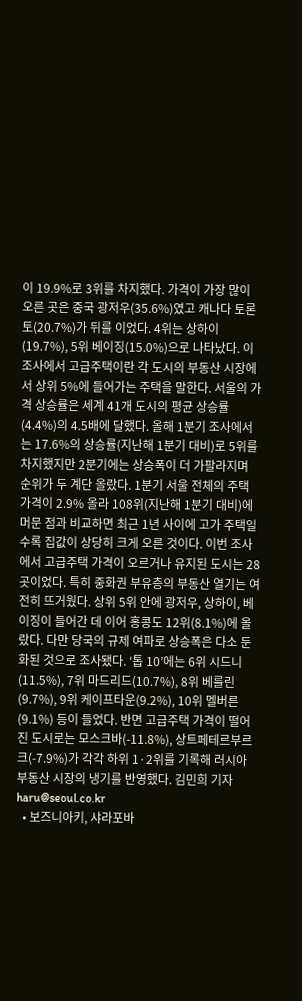이 19.9%로 3위를 차지했다. 가격이 가장 많이 오른 곳은 중국 광저우(35.6%)였고 캐나다 토론토(20.7%)가 뒤를 이었다. 4위는 상하이(19.7%), 5위 베이징(15.0%)으로 나타났다. 이 조사에서 고급주택이란 각 도시의 부동산 시장에서 상위 5%에 들어가는 주택을 말한다. 서울의 가격 상승률은 세계 41개 도시의 평균 상승률(4.4%)의 4.5배에 달했다. 올해 1분기 조사에서는 17.6%의 상승률(지난해 1분기 대비)로 5위를 차지했지만 2분기에는 상승폭이 더 가팔라지며 순위가 두 계단 올랐다. 1분기 서울 전체의 주택 가격이 2.9% 올라 108위(지난해 1분기 대비)에 머문 점과 비교하면 최근 1년 사이에 고가 주택일수록 집값이 상당히 크게 오른 것이다. 이번 조사에서 고급주택 가격이 오르거나 유지된 도시는 28곳이었다. 특히 중화권 부유층의 부동산 열기는 여전히 뜨거웠다. 상위 5위 안에 광저우, 상하이, 베이징이 들어간 데 이어 홍콩도 12위(8.1%)에 올랐다. 다만 당국의 규제 여파로 상승폭은 다소 둔화된 것으로 조사됐다. ‘톱 10’에는 6위 시드니(11.5%), 7위 마드리드(10.7%), 8위 베를린(9.7%), 9위 케이프타운(9.2%), 10위 멜버른(9.1%) 등이 들었다. 반면 고급주택 가격이 떨어진 도시로는 모스크바(-11.8%), 상트페테르부르크(-7.9%)가 각각 하위 1·2위를 기록해 러시아 부동산 시장의 냉기를 반영했다. 김민희 기자 haru@seoul.co.kr
  • 보즈니아키, 샤라포바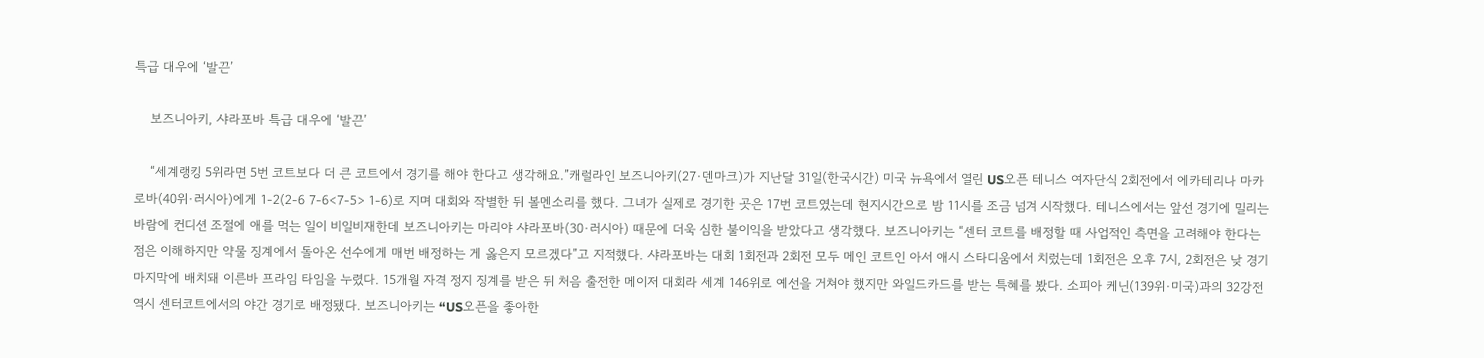특급 대우에 ‘발끈’

    보즈니아키, 샤라포바 특급 대우에 ‘발끈’

    “세계랭킹 5위라면 5번 코트보다 더 큰 코트에서 경기를 해야 한다고 생각해요.”캐럴라인 보즈니아키(27·덴마크)가 지난달 31일(한국시간) 미국 뉴욕에서 열린 US오픈 테니스 여자단식 2회전에서 에카테리나 마카로바(40위·러시아)에게 1-2(2-6 7-6<7-5> 1-6)로 지며 대회와 작별한 뒤 볼멘소리를 했다. 그녀가 실제로 경기한 곳은 17번 코트였는데 현지시간으로 밤 11시를 조금 넘겨 시작했다. 테니스에서는 앞선 경기에 밀리는 바람에 컨디션 조절에 애를 먹는 일이 비일비재한데 보즈니아키는 마리야 샤라포바(30·러시아) 때문에 더욱 심한 불이익을 받았다고 생각했다. 보즈니아키는 “센터 코트를 배정할 때 사업적인 측면을 고려해야 한다는 점은 이해하지만 약물 징계에서 돌아온 선수에게 매번 배정하는 게 옳은지 모르겠다”고 지적했다. 샤라포바는 대회 1회전과 2회전 모두 메인 코트인 아서 애시 스타디움에서 치렀는데 1회전은 오후 7시, 2회전은 낮 경기 마지막에 배치돼 이른바 프라임 타임을 누렸다. 15개월 자격 정지 징계를 받은 뒤 처음 출전한 메이저 대회라 세계 146위로 예선을 거쳐야 했지만 와일드카드를 받는 특혜를 봤다. 소피아 케닌(139위·미국)과의 32강전 역시 센터코트에서의 야간 경기로 배정됐다. 보즈니아키는 “US오픈을 좋아한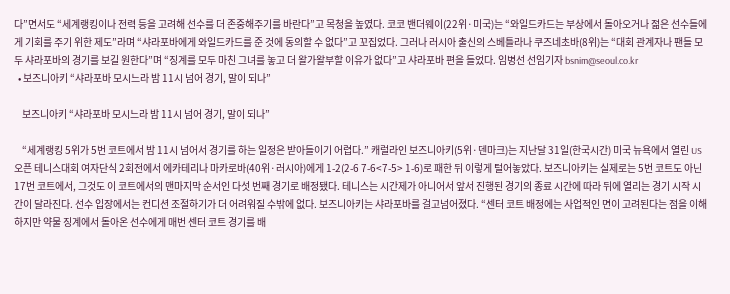다”면서도 “세계랭킹이나 전력 등을 고려해 선수를 더 존중해주기를 바란다”고 목청을 높였다. 코코 밴더웨이(22위·미국)는 “와일드카드는 부상에서 돌아오거나 젊은 선수들에게 기회를 주기 위한 제도”라며 “샤라포바에게 와일드카드를 준 것에 동의할 수 없다”고 꼬집었다. 그러나 러시아 출신의 스베틀라나 쿠즈네초바(8위)는 “대회 관계자나 팬들 모두 샤라포바의 경기를 보길 원한다”며 “징계를 모두 마친 그녀를 놓고 더 왈가왈부할 이유가 없다”고 샤라포바 편을 들었다. 임병선 선임기자 bsnim@seoul.co.kr
  • 보즈니아키 “샤라포바 모시느라 밤 11시 넘어 경기, 말이 되나”

    보즈니아키 “샤라포바 모시느라 밤 11시 넘어 경기, 말이 되나”

    “세계랭킹 5위가 5번 코트에서 밤 11시 넘어서 경기를 하는 일정은 받아들이기 어렵다.” 캐럴라인 보즈니아키(5위·덴마크)는 지난달 31일(한국시간) 미국 뉴욕에서 열린 US오픈 테니스대회 여자단식 2회전에서 에카테리나 마카로바(40위·러시아)에게 1-2(2-6 7-6<7-5> 1-6)로 패한 뒤 이렇게 털어놓았다. 보즈니아키는 실제로는 5번 코트도 아닌 17번 코트에서, 그것도 이 코트에서의 맨마지막 순서인 다섯 번째 경기로 배정됐다. 테니스는 시간제가 아니어서 앞서 진행된 경기의 종료 시간에 따라 뒤에 열리는 경기 시작 시간이 달라진다. 선수 입장에서는 컨디션 조절하기가 더 어려워질 수밖에 없다. 보즈니아키는 샤라포바를 걸고넘어졌다. “센터 코트 배정에는 사업적인 면이 고려된다는 점을 이해하지만 약물 징계에서 돌아온 선수에게 매번 센터 코트 경기를 배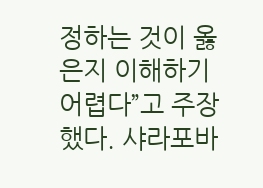정하는 것이 옳은지 이해하기 어렵다”고 주장했다. 샤라포바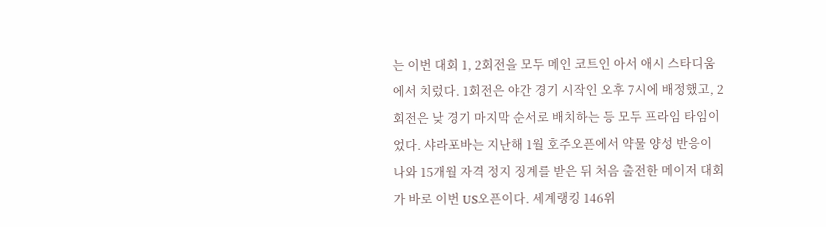는 이번 대회 1, 2회전을 모두 메인 코트인 아서 애시 스타디움에서 치렀다. 1회전은 야간 경기 시작인 오후 7시에 배정했고, 2회전은 낮 경기 마지막 순서로 배치하는 등 모두 프라임 타임이었다. 샤라포바는 지난해 1월 호주오픈에서 약물 양성 반응이 나와 15개월 자격 정지 징계를 받은 뒤 처음 출전한 메이저 대회가 바로 이번 US오픈이다. 세계랭킹 146위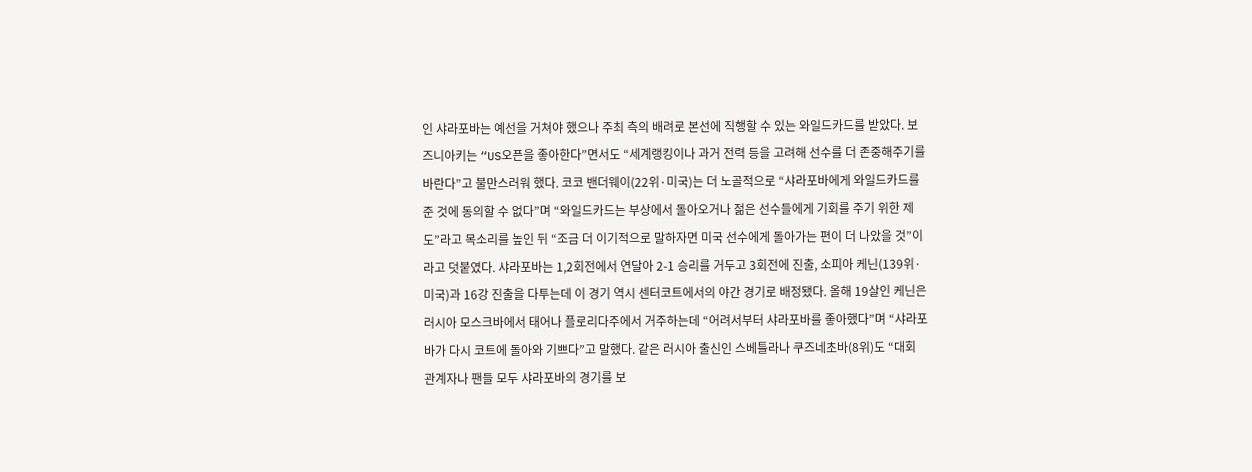인 샤라포바는 예선을 거쳐야 했으나 주최 측의 배려로 본선에 직행할 수 있는 와일드카드를 받았다. 보즈니아키는 “US오픈을 좋아한다”면서도 “세계랭킹이나 과거 전력 등을 고려해 선수를 더 존중해주기를 바란다”고 불만스러워 했다. 코코 밴더웨이(22위·미국)는 더 노골적으로 “샤라포바에게 와일드카드를 준 것에 동의할 수 없다”며 “와일드카드는 부상에서 돌아오거나 젊은 선수들에게 기회를 주기 위한 제도”라고 목소리를 높인 뒤 “조금 더 이기적으로 말하자면 미국 선수에게 돌아가는 편이 더 나았을 것”이라고 덧붙였다. 샤라포바는 1,2회전에서 연달아 2-1 승리를 거두고 3회전에 진출, 소피아 케닌(139위·미국)과 16강 진출을 다투는데 이 경기 역시 센터코트에서의 야간 경기로 배정됐다. 올해 19살인 케닌은 러시아 모스크바에서 태어나 플로리다주에서 거주하는데 “어려서부터 샤라포바를 좋아했다”며 “샤라포바가 다시 코트에 돌아와 기쁘다”고 말했다. 같은 러시아 출신인 스베틀라나 쿠즈네초바(8위)도 “대회 관계자나 팬들 모두 샤라포바의 경기를 보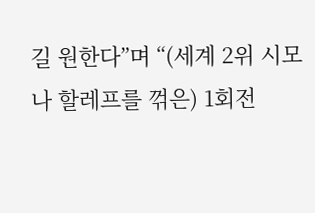길 원한다”며 “(세계 2위 시모나 할레프를 꺾은) 1회전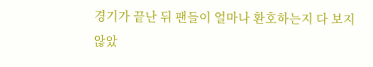경기가 끝난 뒤 팬들이 얼마나 환호하는지 다 보지 않았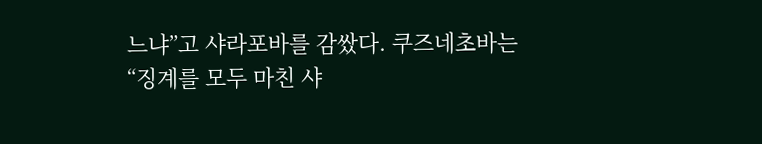느냐”고 샤라포바를 감쌌다. 쿠즈네초바는 “징계를 모두 마친 샤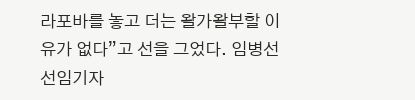라포바를 놓고 더는 왈가왈부할 이유가 없다”고 선을 그었다. 임병선 선임기자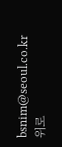bsnim@seoul.co.kr
위로